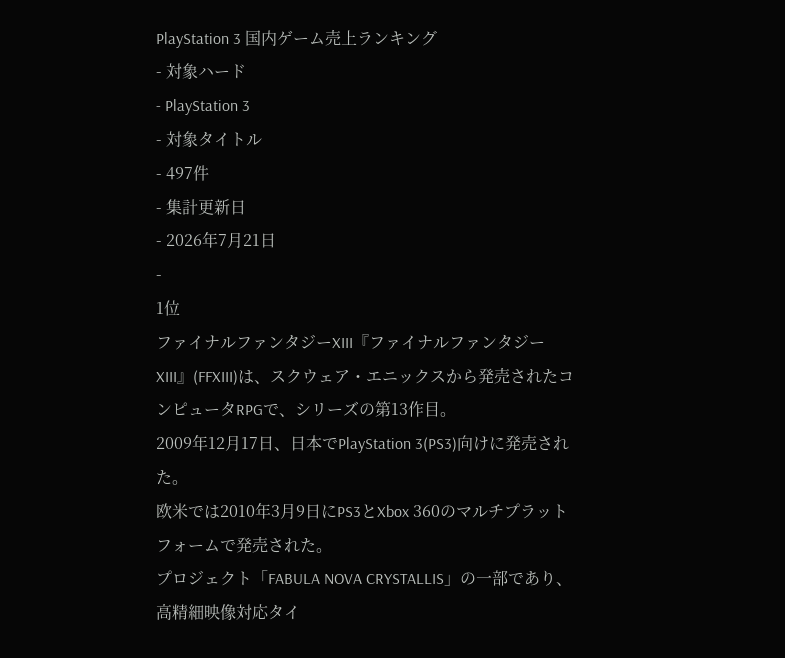PlayStation 3 国内ゲーム売上ランキング
- 対象ハード
- PlayStation 3
- 対象タイトル
- 497件
- 集計更新日
- 2026年7月21日
-
1位
ファイナルファンタジーXIII『ファイナルファンタジーXIII』(FFXIII)は、スクウェア・エニックスから発売されたコンピュータRPGで、シリーズの第13作目。
2009年12月17日、日本でPlayStation 3(PS3)向けに発売された。
欧米では2010年3月9日にPS3とXbox 360のマルチプラットフォームで発売された。
プロジェクト「FABULA NOVA CRYSTALLIS」の一部であり、高精細映像対応タイ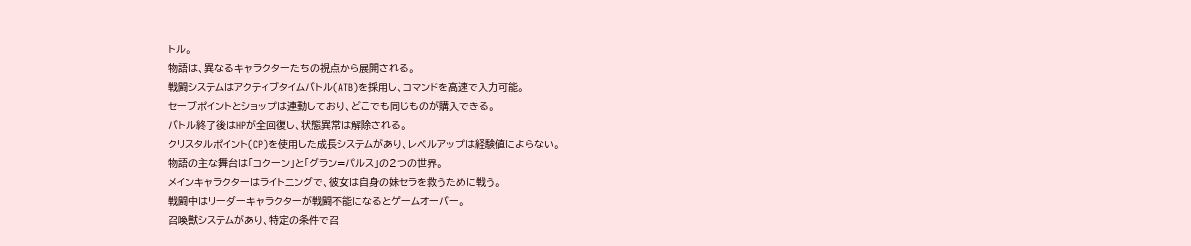トル。
物語は、異なるキャラクターたちの視点から展開される。
戦闘システムはアクティブタイムバトル(ATB)を採用し、コマンドを高速で入力可能。
セーブポイントとショップは連動しており、どこでも同じものが購入できる。
バトル終了後はHPが全回復し、状態異常は解除される。
クリスタルポイント(CP)を使用した成長システムがあり、レベルアップは経験値によらない。
物語の主な舞台は「コクーン」と「グラン=パルス」の2つの世界。
メインキャラクターはライトニングで、彼女は自身の妹セラを救うために戦う。
戦闘中はリーダーキャラクターが戦闘不能になるとゲームオーバー。
召喚獣システムがあり、特定の条件で召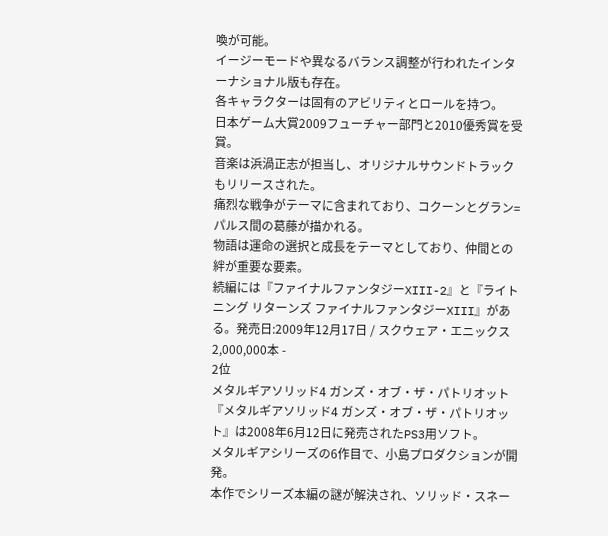喚が可能。
イージーモードや異なるバランス調整が行われたインターナショナル版も存在。
各キャラクターは固有のアビリティとロールを持つ。
日本ゲーム大賞2009フューチャー部門と2010優秀賞を受賞。
音楽は浜渦正志が担当し、オリジナルサウンドトラックもリリースされた。
痛烈な戦争がテーマに含まれており、コクーンとグラン=パルス間の葛藤が描かれる。
物語は運命の選択と成長をテーマとしており、仲間との絆が重要な要素。
続編には『ファイナルファンタジーXIII-2』と『ライトニング リターンズ ファイナルファンタジーXIII』がある。発売日:2009年12月17日 / スクウェア・エニックス2,000,000本 -
2位
メタルギアソリッド4 ガンズ・オブ・ザ・パトリオット『メタルギアソリッド4 ガンズ・オブ・ザ・パトリオット』は2008年6月12日に発売されたPS3用ソフト。
メタルギアシリーズの6作目で、小島プロダクションが開発。
本作でシリーズ本編の謎が解決され、ソリッド・スネー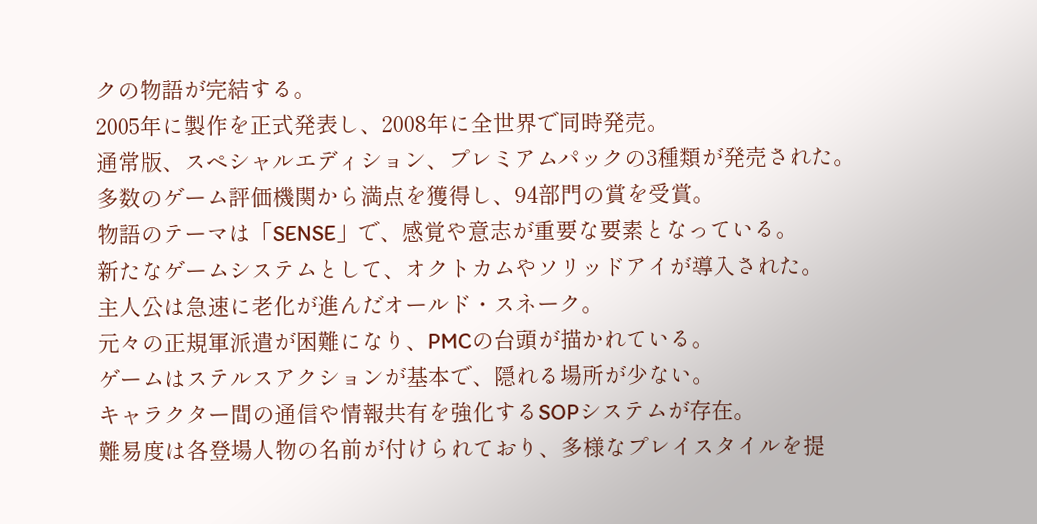クの物語が完結する。
2005年に製作を正式発表し、2008年に全世界で同時発売。
通常版、スペシャルエディション、プレミアムパックの3種類が発売された。
多数のゲーム評価機関から満点を獲得し、94部門の賞を受賞。
物語のテーマは「SENSE」で、感覚や意志が重要な要素となっている。
新たなゲームシステムとして、オクトカムやソリッドアイが導入された。
主人公は急速に老化が進んだオールド・スネーク。
元々の正規軍派遣が困難になり、PMCの台頭が描かれている。
ゲームはステルスアクションが基本で、隠れる場所が少ない。
キャラクター間の通信や情報共有を強化するSOPシステムが存在。
難易度は各登場人物の名前が付けられており、多様なプレイスタイルを提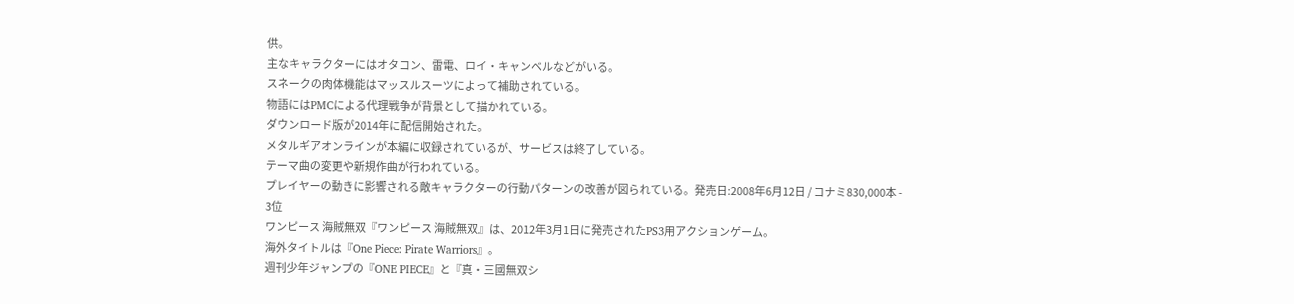供。
主なキャラクターにはオタコン、雷電、ロイ・キャンベルなどがいる。
スネークの肉体機能はマッスルスーツによって補助されている。
物語にはPMCによる代理戦争が背景として描かれている。
ダウンロード版が2014年に配信開始された。
メタルギアオンラインが本編に収録されているが、サービスは終了している。
テーマ曲の変更や新規作曲が行われている。
プレイヤーの動きに影響される敵キャラクターの行動パターンの改善が図られている。発売日:2008年6月12日 / コナミ830,000本 -
3位
ワンピース 海賊無双『ワンピース 海賊無双』は、2012年3月1日に発売されたPS3用アクションゲーム。
海外タイトルは『One Piece: Pirate Warriors』。
週刊少年ジャンプの『ONE PIECE』と『真・三國無双シ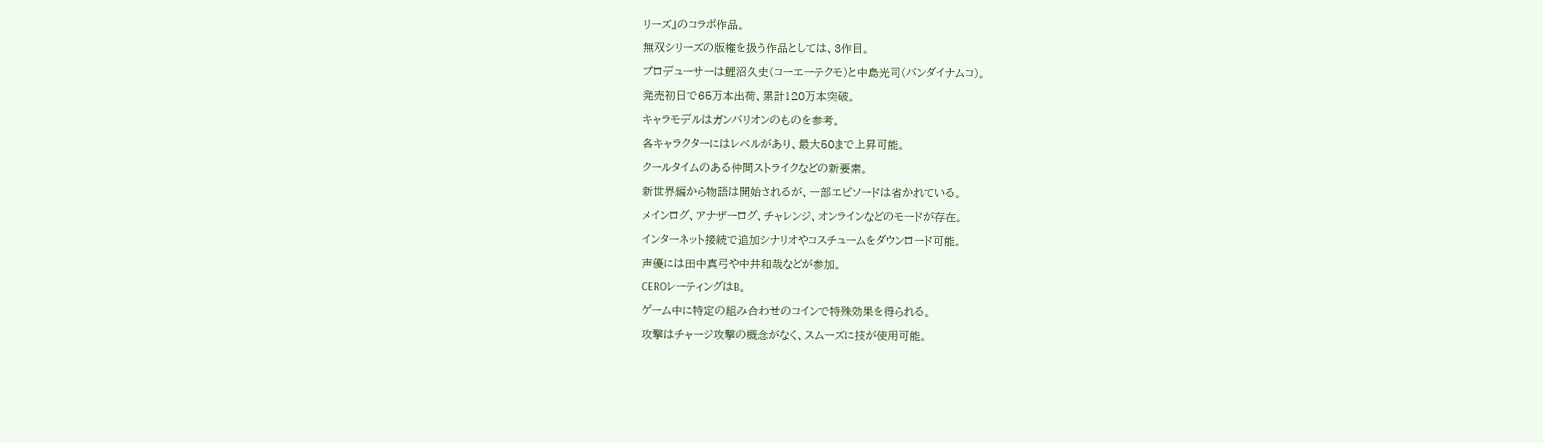リーズ』のコラボ作品。
無双シリーズの版権を扱う作品としては、3作目。
プロデューサーは鯉沼久史(コーエーテクモ)と中島光司(バンダイナムコ)。
発売初日で65万本出荷、累計120万本突破。
キャラモデルはガンバリオンのものを参考。
各キャラクターにはレベルがあり、最大50まで上昇可能。
クールタイムのある仲間ストライクなどの新要素。
新世界編から物語は開始されるが、一部エピソードは省かれている。
メインログ、アナザーログ、チャレンジ、オンラインなどのモードが存在。
インターネット接続で追加シナリオやコスチュームをダウンロード可能。
声優には田中真弓や中井和哉などが参加。
CEROレーティングはB。
ゲーム中に特定の組み合わせのコインで特殊効果を得られる。
攻撃はチャージ攻撃の概念がなく、スムーズに技が使用可能。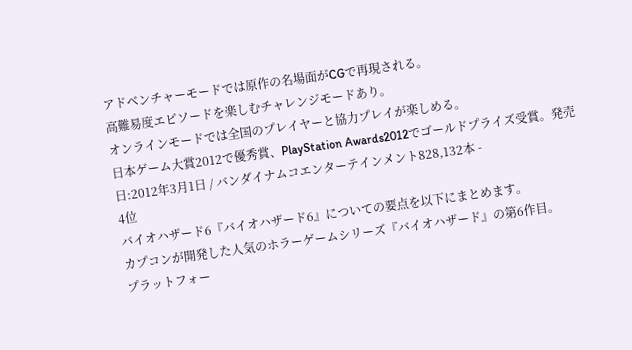アドベンチャーモードでは原作の名場面がCGで再現される。
高難易度エピソードを楽しむチャレンジモードあり。
オンラインモードでは全国のプレイヤーと協力プレイが楽しめる。
日本ゲーム大賞2012で優秀賞、PlayStation Awards2012でゴールドプライズ受賞。発売日:2012年3月1日 / バンダイナムコエンターテインメント828,132本 -
4位
バイオハザード6『バイオハザード6』についての要点を以下にまとめます。
カプコンが開発した人気のホラーゲームシリーズ『バイオハザード』の第6作目。
プラットフォー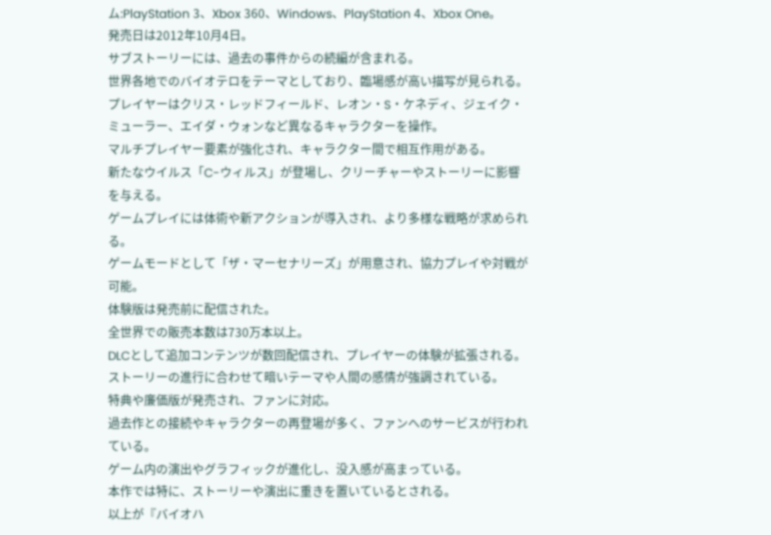ム:PlayStation 3、Xbox 360、Windows、PlayStation 4、Xbox One。
発売日は2012年10月4日。
サブストーリーには、過去の事件からの続編が含まれる。
世界各地でのバイオテロをテーマとしており、臨場感が高い描写が見られる。
プレイヤーはクリス・レッドフィールド、レオン・S・ケネディ、ジェイク・ミューラー、エイダ・ウォンなど異なるキャラクターを操作。
マルチプレイヤー要素が強化され、キャラクター間で相互作用がある。
新たなウイルス「C-ウィルス」が登場し、クリーチャーやストーリーに影響を与える。
ゲームプレイには体術や新アクションが導入され、より多様な戦略が求められる。
ゲームモードとして「ザ・マーセナリーズ」が用意され、協力プレイや対戦が可能。
体験版は発売前に配信された。
全世界での販売本数は730万本以上。
DLCとして追加コンテンツが数回配信され、プレイヤーの体験が拡張される。
ストーリーの進行に合わせて暗いテーマや人間の感情が強調されている。
特典や廉価版が発売され、ファンに対応。
過去作との接続やキャラクターの再登場が多く、ファンへのサービスが行われている。
ゲーム内の演出やグラフィックが進化し、没入感が高まっている。
本作では特に、ストーリーや演出に重きを置いているとされる。
以上が『バイオハ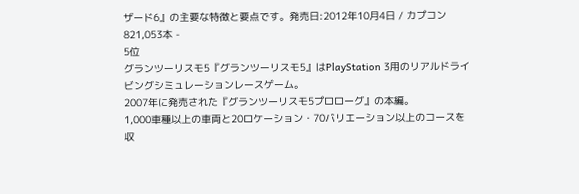ザード6』の主要な特徴と要点です。発売日:2012年10月4日 / カプコン821,053本 -
5位
グランツーリスモ5『グランツーリスモ5』はPlayStation 3用のリアルドライビングシミュレーションレースゲーム。
2007年に発売された『グランツーリスモ5プロローグ』の本編。
1,000車種以上の車両と20ロケーション・70バリエーション以上のコースを収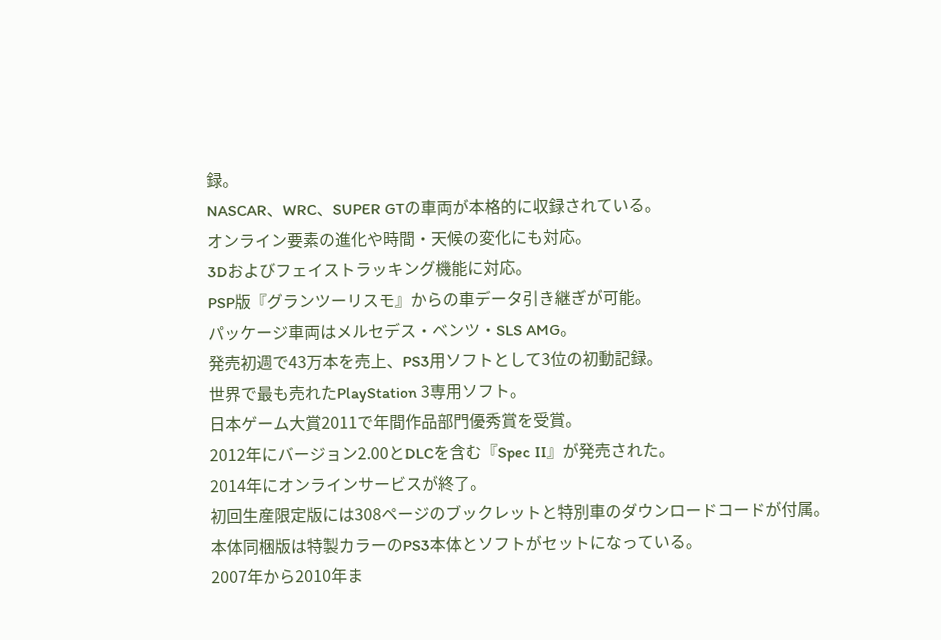録。
NASCAR、WRC、SUPER GTの車両が本格的に収録されている。
オンライン要素の進化や時間・天候の変化にも対応。
3Dおよびフェイストラッキング機能に対応。
PSP版『グランツーリスモ』からの車データ引き継ぎが可能。
パッケージ車両はメルセデス・ベンツ・SLS AMG。
発売初週で43万本を売上、PS3用ソフトとして3位の初動記録。
世界で最も売れたPlayStation 3専用ソフト。
日本ゲーム大賞2011で年間作品部門優秀賞を受賞。
2012年にバージョン2.00とDLCを含む『Spec II』が発売された。
2014年にオンラインサービスが終了。
初回生産限定版には308ページのブックレットと特別車のダウンロードコードが付属。
本体同梱版は特製カラーのPS3本体とソフトがセットになっている。
2007年から2010年ま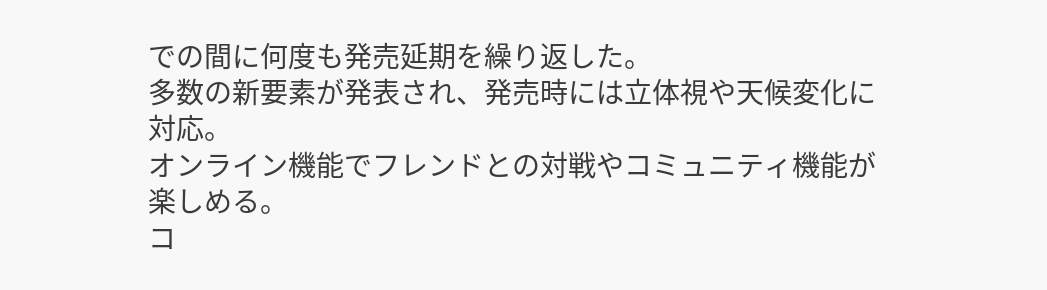での間に何度も発売延期を繰り返した。
多数の新要素が発表され、発売時には立体視や天候変化に対応。
オンライン機能でフレンドとの対戦やコミュニティ機能が楽しめる。
コ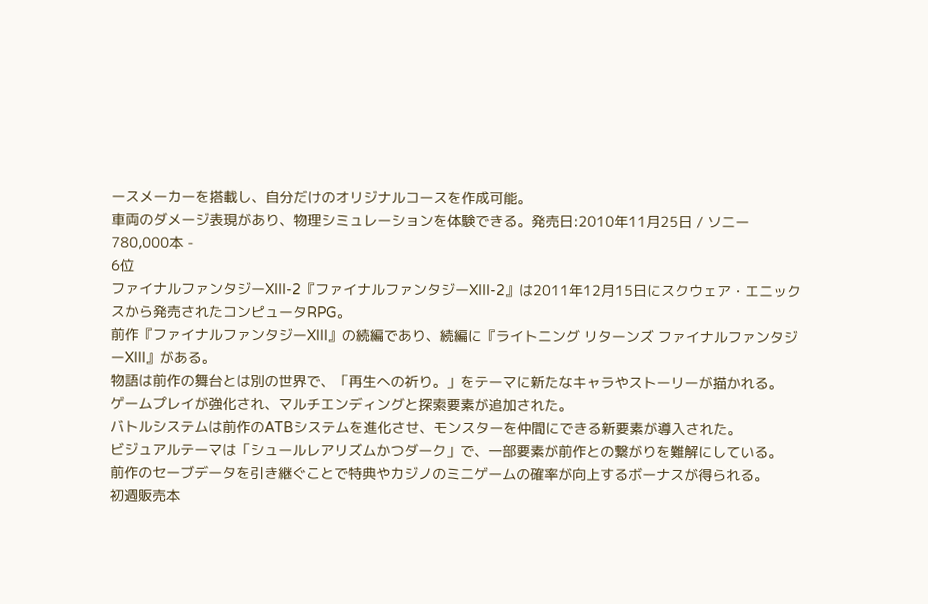ースメーカーを搭載し、自分だけのオリジナルコースを作成可能。
車両のダメージ表現があり、物理シミュレーションを体験できる。発売日:2010年11月25日 / ソニー780,000本 -
6位
ファイナルファンタジーXIII-2『ファイナルファンタジーXIII-2』は2011年12月15日にスクウェア・エニックスから発売されたコンピュータRPG。
前作『ファイナルファンタジーXIII』の続編であり、続編に『ライトニング リターンズ ファイナルファンタジーXIII』がある。
物語は前作の舞台とは別の世界で、「再生への祈り。」をテーマに新たなキャラやストーリーが描かれる。
ゲームプレイが強化され、マルチエンディングと探索要素が追加された。
バトルシステムは前作のATBシステムを進化させ、モンスターを仲間にできる新要素が導入された。
ビジュアルテーマは「シュールレアリズムかつダーク」で、一部要素が前作との繋がりを難解にしている。
前作のセーブデータを引き継ぐことで特典やカジノのミニゲームの確率が向上するボーナスが得られる。
初週販売本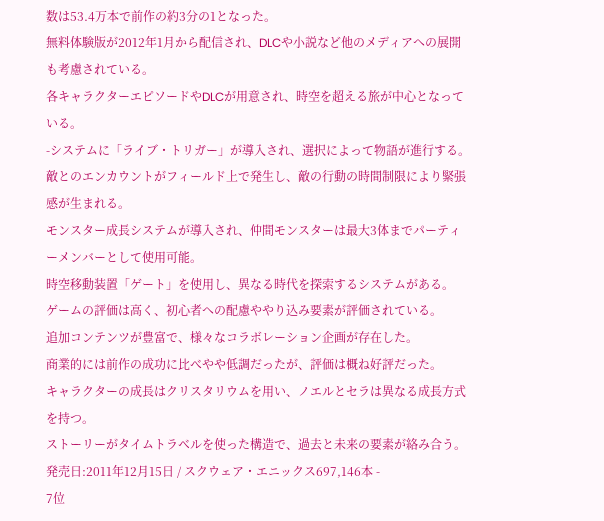数は53.4万本で前作の約3分の1となった。
無料体験版が2012年1月から配信され、DLCや小説など他のメディアへの展開も考慮されている。
各キャラクターエピソードやDLCが用意され、時空を超える旅が中心となっている。
-システムに「ライブ・トリガー」が導入され、選択によって物語が進行する。
敵とのエンカウントがフィールド上で発生し、敵の行動の時間制限により緊張感が生まれる。
モンスター成長システムが導入され、仲間モンスターは最大3体までパーティーメンバーとして使用可能。
時空移動装置「ゲート」を使用し、異なる時代を探索するシステムがある。
ゲームの評価は高く、初心者への配慮ややり込み要素が評価されている。
追加コンテンツが豊富で、様々なコラボレーション企画が存在した。
商業的には前作の成功に比べやや低調だったが、評価は概ね好評だった。
キャラクターの成長はクリスタリウムを用い、ノエルとセラは異なる成長方式を持つ。
ストーリーがタイムトラベルを使った構造で、過去と未来の要素が絡み合う。発売日:2011年12月15日 / スクウェア・エニックス697,146本 -
7位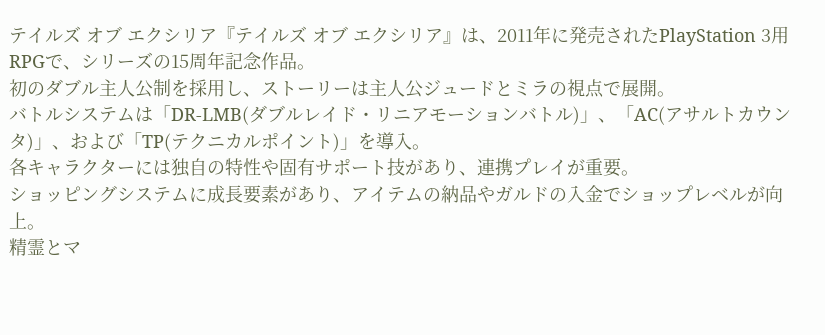テイルズ オブ エクシリア『テイルズ オブ エクシリア』は、2011年に発売されたPlayStation 3用RPGで、シリーズの15周年記念作品。
初のダブル主人公制を採用し、ストーリーは主人公ジュードとミラの視点で展開。
バトルシステムは「DR-LMB(ダブルレイド・リニアモーションバトル)」、「AC(アサルトカウンタ)」、および「TP(テクニカルポイント)」を導入。
各キャラクターには独自の特性や固有サポート技があり、連携プレイが重要。
ショッピングシステムに成長要素があり、アイテムの納品やガルドの入金でショップレベルが向上。
精霊とマ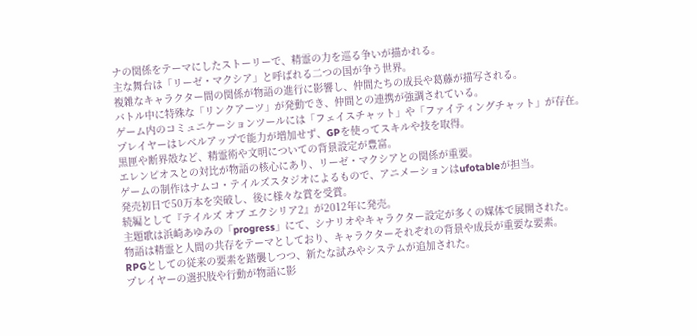ナの関係をテーマにしたストーリーで、精霊の力を巡る争いが描かれる。
主な舞台は「リーゼ・マクシア」と呼ばれる二つの国が争う世界。
複雑なキャラクター間の関係が物語の進行に影響し、仲間たちの成長や葛藤が描写される。
バトル中に特殊な「リンクアーツ」が発動でき、仲間との連携が強調されている。
ゲーム内のコミュニケーションツールには「フェイスチャット」や「ファイティングチャット」が存在。
プレイヤーはレベルアップで能力が増加せず、GPを使ってスキルや技を取得。
黒匣や断界殻など、精霊術や文明についての背景設定が豊富。
エレンピオスとの対比が物語の核心にあり、リーゼ・マクシアとの関係が重要。
ゲームの制作はナムコ・テイルズスタジオによるもので、アニメーションはufotableが担当。
発売初日で50万本を突破し、後に様々な賞を受賞。
続編として『テイルズ オブ エクシリア2』が2012年に発売。
主題歌は浜崎あゆみの「progress」にて、シナリオやキャラクター設定が多くの媒体で展開された。
物語は精霊と人間の共存をテーマとしており、キャラクターそれぞれの背景や成長が重要な要素。
RPGとしての従来の要素を踏襲しつつ、新たな試みやシステムが追加された。
プレイヤーの選択肢や行動が物語に影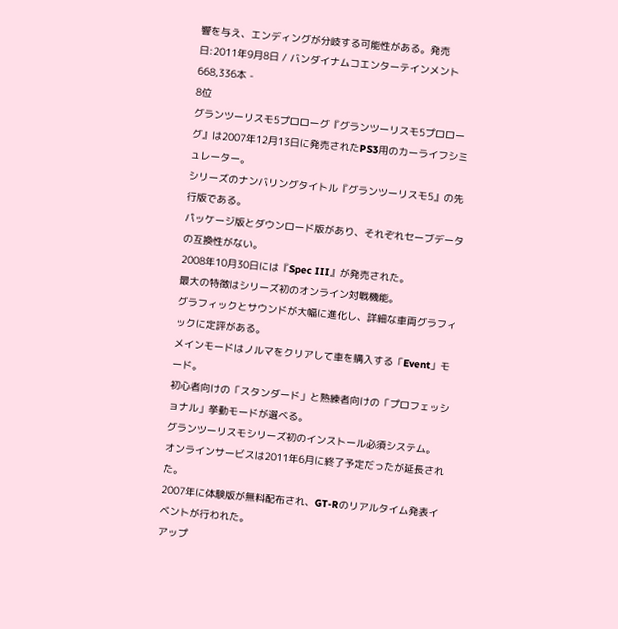響を与え、エンディングが分岐する可能性がある。発売日:2011年9月8日 / バンダイナムコエンターテインメント668,336本 -
8位
グランツーリスモ5プロローグ『グランツーリスモ5プロローグ』は2007年12月13日に発売されたPS3用のカーライフシミュレーター。
シリーズのナンバリングタイトル『グランツーリスモ5』の先行版である。
パッケージ版とダウンロード版があり、それぞれセーブデータの互換性がない。
2008年10月30日には『Spec III』が発売された。
最大の特徴はシリーズ初のオンライン対戦機能。
グラフィックとサウンドが大幅に進化し、詳細な車両グラフィックに定評がある。
メインモードはノルマをクリアして車を購入する「Event」モード。
初心者向けの「スタンダード」と熟練者向けの「プロフェッショナル」挙動モードが選べる。
グランツーリスモシリーズ初のインストール必須システム。
オンラインサービスは2011年6月に終了予定だったが延長された。
2007年に体験版が無料配布され、GT-Rのリアルタイム発表イベントが行われた。
アップ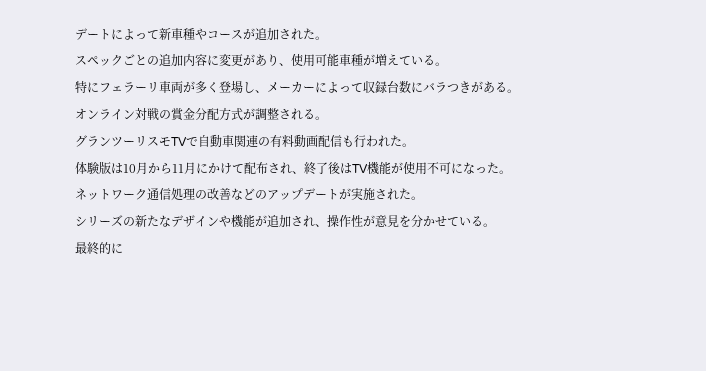デートによって新車種やコースが追加された。
スペックごとの追加内容に変更があり、使用可能車種が増えている。
特にフェラーリ車両が多く登場し、メーカーによって収録台数にバラつきがある。
オンライン対戦の賞金分配方式が調整される。
グランツーリスモTVで自動車関連の有料動画配信も行われた。
体験版は10月から11月にかけて配布され、終了後はTV機能が使用不可になった。
ネットワーク通信処理の改善などのアップデートが実施された。
シリーズの新たなデザインや機能が追加され、操作性が意見を分かせている。
最終的に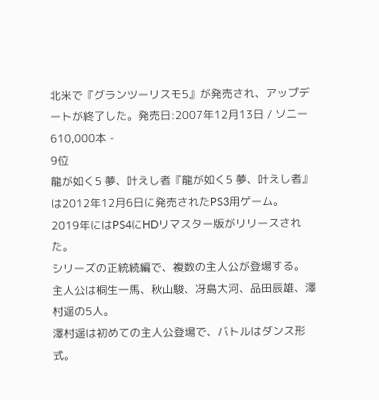北米で『グランツーリスモ5』が発売され、アップデートが終了した。発売日:2007年12月13日 / ソニー610,000本 -
9位
龍が如く5 夢、叶えし者『龍が如く5 夢、叶えし者』は2012年12月6日に発売されたPS3用ゲーム。
2019年にはPS4にHDリマスター版がリリースされた。
シリーズの正統続編で、複数の主人公が登場する。
主人公は桐生一馬、秋山駿、冴島大河、品田辰雄、澤村遥の5人。
澤村遥は初めての主人公登場で、バトルはダンス形式。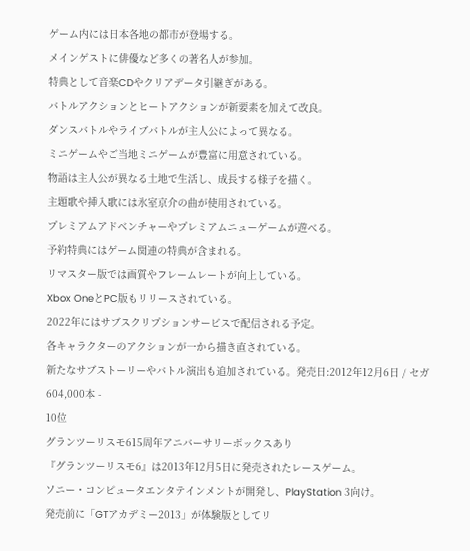ゲーム内には日本各地の都市が登場する。
メインゲストに俳優など多くの著名人が参加。
特典として音楽CDやクリアデータ引継ぎがある。
バトルアクションとヒートアクションが新要素を加えて改良。
ダンスバトルやライブバトルが主人公によって異なる。
ミニゲームやご当地ミニゲームが豊富に用意されている。
物語は主人公が異なる土地で生活し、成長する様子を描く。
主題歌や挿入歌には氷室京介の曲が使用されている。
プレミアムアドベンチャーやプレミアムニューゲームが遊べる。
予約特典にはゲーム関連の特典が含まれる。
リマスター版では画質やフレームレートが向上している。
Xbox OneとPC版もリリースされている。
2022年にはサブスクリプションサービスで配信される予定。
各キャラクターのアクションが一から描き直されている。
新たなサブストーリーやバトル演出も追加されている。発売日:2012年12月6日 / セガ604,000本 -
10位
グランツーリスモ615周年アニバーサリーボックスあり
『グランツーリスモ6』は2013年12月5日に発売されたレースゲーム。
ソニー・コンピュータエンタテインメントが開発し、PlayStation 3向け。
発売前に「GTアカデミー2013」が体験版としてリ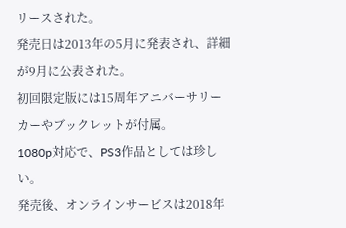リースされた。
発売日は2013年の5月に発表され、詳細が9月に公表された。
初回限定版には15周年アニバーサリーカーやブックレットが付属。
1080p対応で、PS3作品としては珍しい。
発売後、オンラインサービスは2018年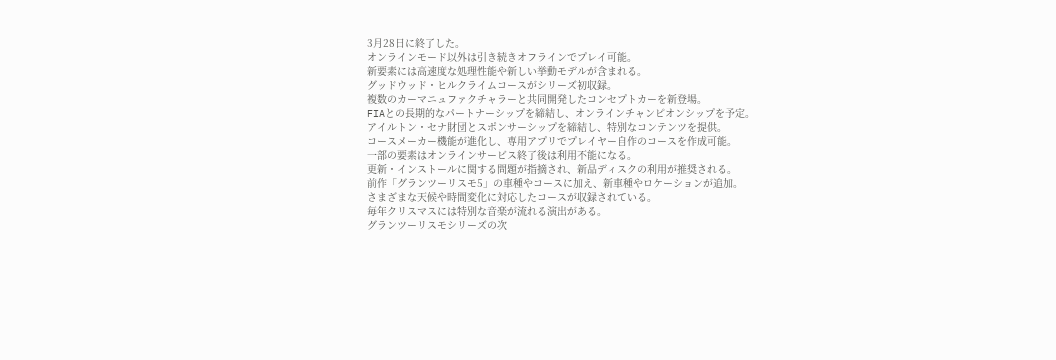3月28日に終了した。
オンラインモード以外は引き続きオフラインでプレイ可能。
新要素には高速度な処理性能や新しい挙動モデルが含まれる。
グッドウッド・ヒルクライムコースがシリーズ初収録。
複数のカーマニュファクチャラーと共同開発したコンセプトカーを新登場。
FIAとの長期的なパートナーシップを締結し、オンラインチャンピオンシップを予定。
アイルトン・セナ財団とスポンサーシップを締結し、特別なコンテンツを提供。
コースメーカー機能が進化し、専用アプリでプレイヤー自作のコースを作成可能。
一部の要素はオンラインサービス終了後は利用不能になる。
更新・インストールに関する問題が指摘され、新品ディスクの利用が推奨される。
前作「グランツーリスモ5」の車種やコースに加え、新車種やロケーションが追加。
さまざまな天候や時間変化に対応したコースが収録されている。
毎年クリスマスには特別な音楽が流れる演出がある。
グランツーリスモシリーズの次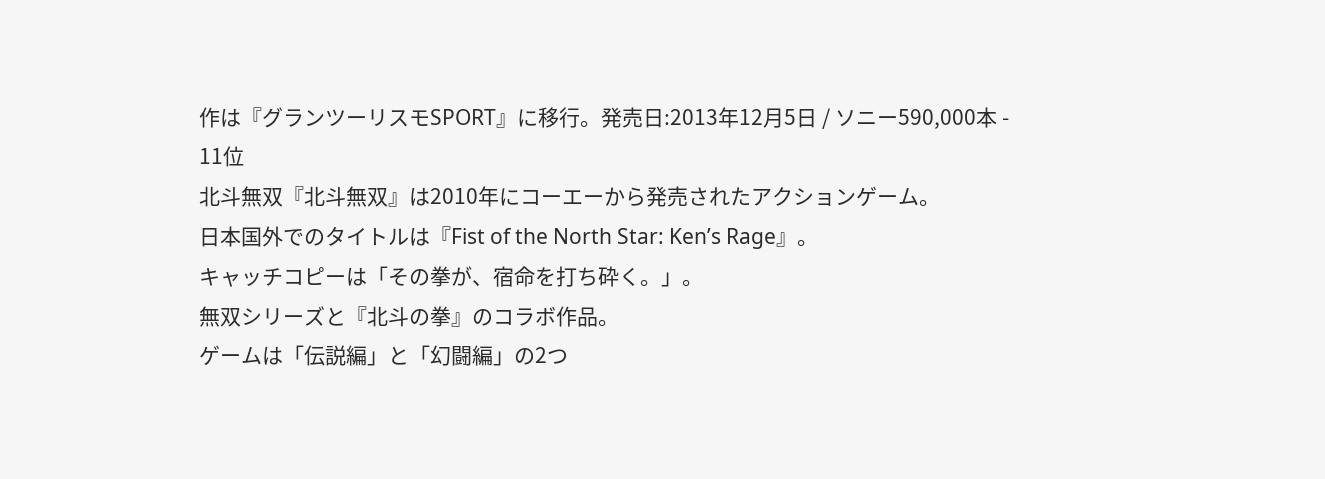作は『グランツーリスモSPORT』に移行。発売日:2013年12月5日 / ソニー590,000本 -
11位
北斗無双『北斗無双』は2010年にコーエーから発売されたアクションゲーム。
日本国外でのタイトルは『Fist of the North Star: Ken’s Rage』。
キャッチコピーは「その拳が、宿命を打ち砕く。」。
無双シリーズと『北斗の拳』のコラボ作品。
ゲームは「伝説編」と「幻闘編」の2つ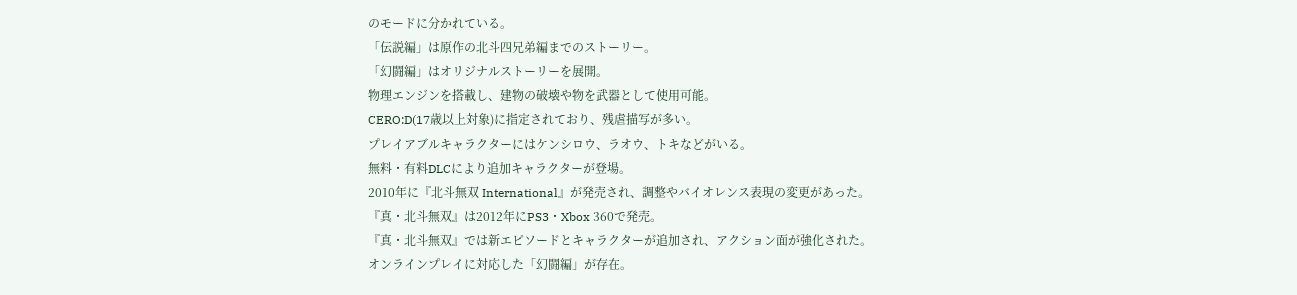のモードに分かれている。
「伝説編」は原作の北斗四兄弟編までのストーリー。
「幻闘編」はオリジナルストーリーを展開。
物理エンジンを搭載し、建物の破壊や物を武器として使用可能。
CERO:D(17歳以上対象)に指定されており、残虐描写が多い。
プレイアブルキャラクターにはケンシロウ、ラオウ、トキなどがいる。
無料・有料DLCにより追加キャラクターが登場。
2010年に『北斗無双 International』が発売され、調整やバイオレンス表現の変更があった。
『真・北斗無双』は2012年にPS3・Xbox 360で発売。
『真・北斗無双』では新エピソードとキャラクターが追加され、アクション面が強化された。
オンラインプレイに対応した「幻闘編」が存在。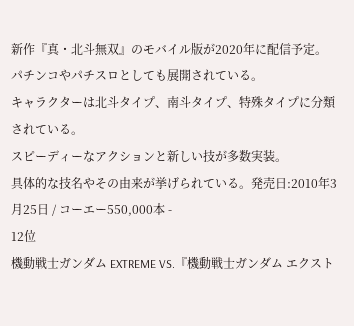新作『真・北斗無双』のモバイル版が2020年に配信予定。
パチンコやパチスロとしても展開されている。
キャラクターは北斗タイプ、南斗タイプ、特殊タイプに分類されている。
スピーディーなアクションと新しい技が多数実装。
具体的な技名やその由来が挙げられている。発売日:2010年3月25日 / コーエー550,000本 -
12位
機動戦士ガンダム EXTREME VS.『機動戦士ガンダム エクスト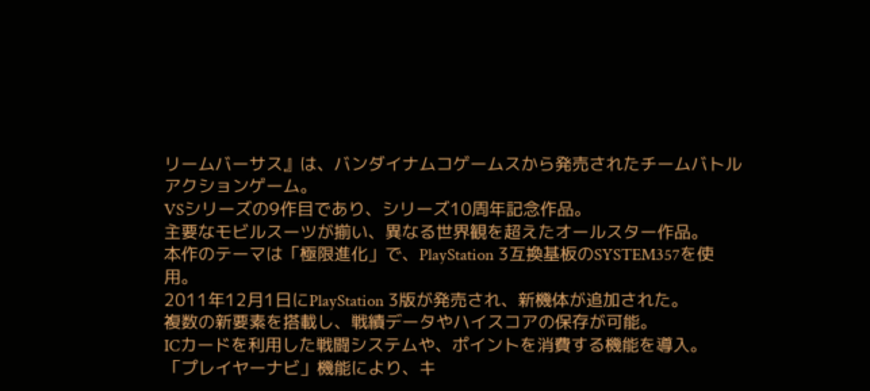リームバーサス』は、バンダイナムコゲームスから発売されたチームバトルアクションゲーム。
VSシリーズの9作目であり、シリーズ10周年記念作品。
主要なモビルスーツが揃い、異なる世界観を超えたオールスター作品。
本作のテーマは「極限進化」で、PlayStation 3互換基板のSYSTEM357を使用。
2011年12月1日にPlayStation 3版が発売され、新機体が追加された。
複数の新要素を搭載し、戦績データやハイスコアの保存が可能。
ICカードを利用した戦闘システムや、ポイントを消費する機能を導入。
「プレイヤーナビ」機能により、キ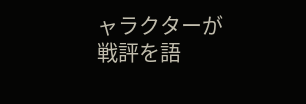ャラクターが戦評を語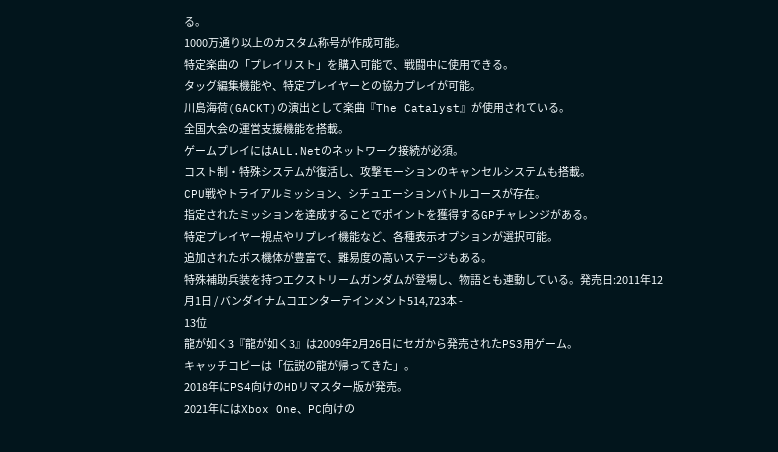る。
1000万通り以上のカスタム称号が作成可能。
特定楽曲の「プレイリスト」を購入可能で、戦闘中に使用できる。
タッグ編集機能や、特定プレイヤーとの協力プレイが可能。
川島海荷(GACKT)の演出として楽曲『The Catalyst』が使用されている。
全国大会の運営支援機能を搭載。
ゲームプレイにはALL.Netのネットワーク接続が必須。
コスト制・特殊システムが復活し、攻撃モーションのキャンセルシステムも搭載。
CPU戦やトライアルミッション、シチュエーションバトルコースが存在。
指定されたミッションを達成することでポイントを獲得するGPチャレンジがある。
特定プレイヤー視点やリプレイ機能など、各種表示オプションが選択可能。
追加されたボス機体が豊富で、難易度の高いステージもある。
特殊補助兵装を持つエクストリームガンダムが登場し、物語とも連動している。発売日:2011年12月1日 / バンダイナムコエンターテインメント514,723本 -
13位
龍が如く3『龍が如く3』は2009年2月26日にセガから発売されたPS3用ゲーム。
キャッチコピーは「伝説の龍が帰ってきた」。
2018年にPS4向けのHDリマスター版が発売。
2021年にはXbox One、PC向けの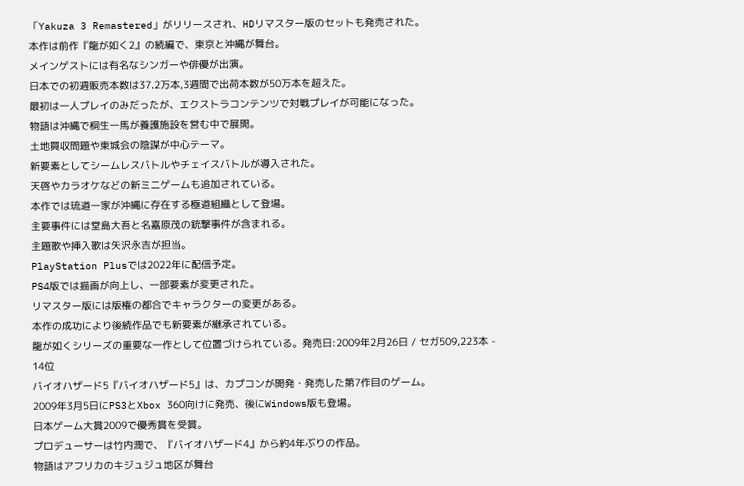「Yakuza 3 Remastered」がリリースされ、HDリマスター版のセットも発売された。
本作は前作『龍が如く2』の続編で、東京と沖縄が舞台。
メインゲストには有名なシンガーや俳優が出演。
日本での初週販売本数は37.2万本,3週間で出荷本数が50万本を超えた。
最初は一人プレイのみだったが、エクストラコンテンツで対戦プレイが可能になった。
物語は沖縄で桐生一馬が養護施設を営む中で展開。
土地買収問題や東城会の陰謀が中心テーマ。
新要素としてシームレスバトルやチェイスバトルが導入された。
天啓やカラオケなどの新ミニゲームも追加されている。
本作では琉道一家が沖縄に存在する極道組織として登場。
主要事件には堂島大吾と名嘉原茂の銃撃事件が含まれる。
主題歌や挿入歌は矢沢永吉が担当。
PlayStation Plusでは2022年に配信予定。
PS4版では描画が向上し、一部要素が変更された。
リマスター版には版権の都合でキャラクターの変更がある。
本作の成功により後続作品でも新要素が継承されている。
龍が如くシリーズの重要な一作として位置づけられている。発売日:2009年2月26日 / セガ509,223本 -
14位
バイオハザード5『バイオハザード5』は、カプコンが開発・発売した第7作目のゲーム。
2009年3月5日にPS3とXbox 360向けに発売、後にWindows版も登場。
日本ゲーム大賞2009で優秀賞を受賞。
プロデューサーは竹内潤で、『バイオハザード4』から約4年ぶりの作品。
物語はアフリカのキジュジュ地区が舞台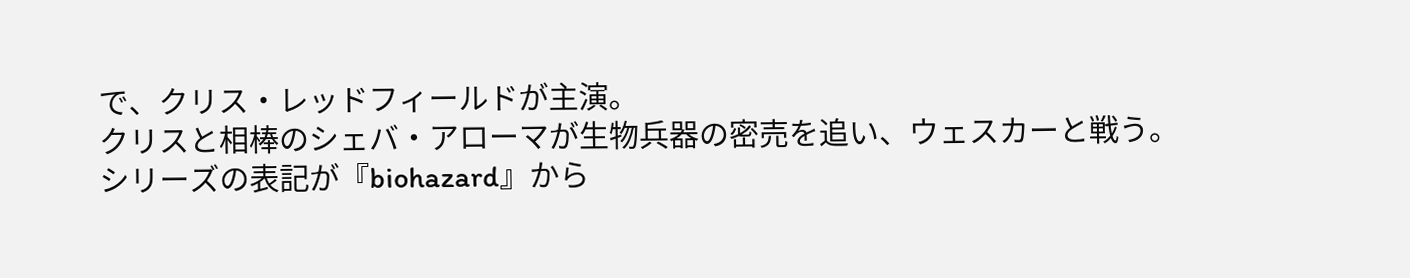で、クリス・レッドフィールドが主演。
クリスと相棒のシェバ・アローマが生物兵器の密売を追い、ウェスカーと戦う。
シリーズの表記が『biohazard』から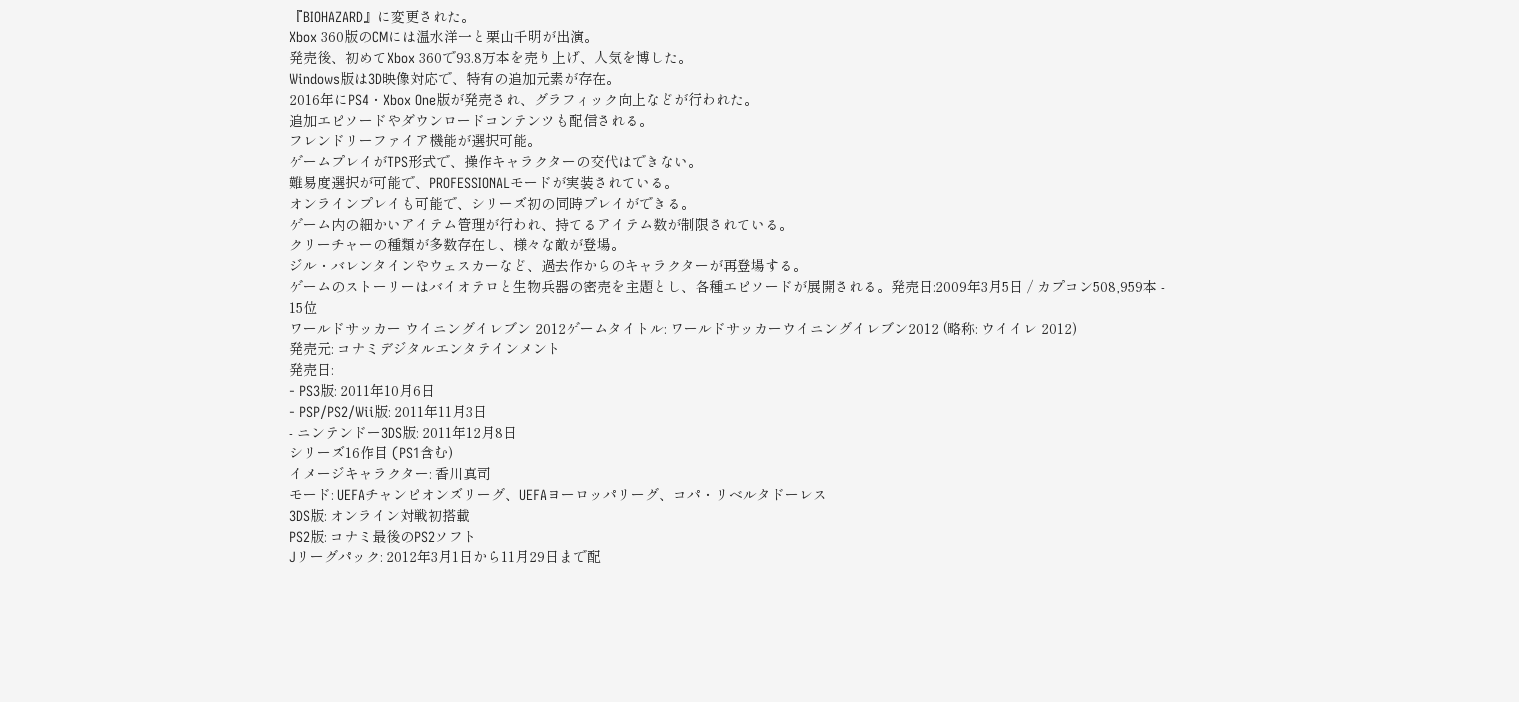『BIOHAZARD』に変更された。
Xbox 360版のCMには温水洋一と栗山千明が出演。
発売後、初めてXbox 360で93.8万本を売り上げ、人気を博した。
Windows版は3D映像対応で、特有の追加元素が存在。
2016年にPS4・Xbox One版が発売され、グラフィック向上などが行われた。
追加エピソードやダウンロードコンテンツも配信される。
フレンドリーファイア機能が選択可能。
ゲームプレイがTPS形式で、操作キャラクターの交代はできない。
難易度選択が可能で、PROFESSIONALモードが実装されている。
オンラインプレイも可能で、シリーズ初の同時プレイができる。
ゲーム内の細かいアイテム管理が行われ、持てるアイテム数が制限されている。
クリーチャーの種類が多数存在し、様々な敵が登場。
ジル・バレンタインやウェスカーなど、過去作からのキャラクターが再登場する。
ゲームのストーリーはバイオテロと生物兵器の密売を主題とし、各種エピソードが展開される。発売日:2009年3月5日 / カプコン508,959本 -
15位
ワールドサッカー ウイニングイレブン 2012ゲームタイトル: ワールドサッカーウイニングイレブン2012 (略称: ウイイレ 2012)
発売元: コナミデジタルエンタテインメント
発売日:
- PS3版: 2011年10月6日
- PSP/PS2/Wii版: 2011年11月3日
- ニンテンドー3DS版: 2011年12月8日
シリーズ16作目 (PS1含む)
イメージキャラクター: 香川真司
モード: UEFAチャンピオンズリーグ、UEFAヨーロッパリーグ、コパ・リベルタドーレス
3DS版: オンライン対戦初搭載
PS2版: コナミ最後のPS2ソフト
Jリーグパック: 2012年3月1日から11月29日まで配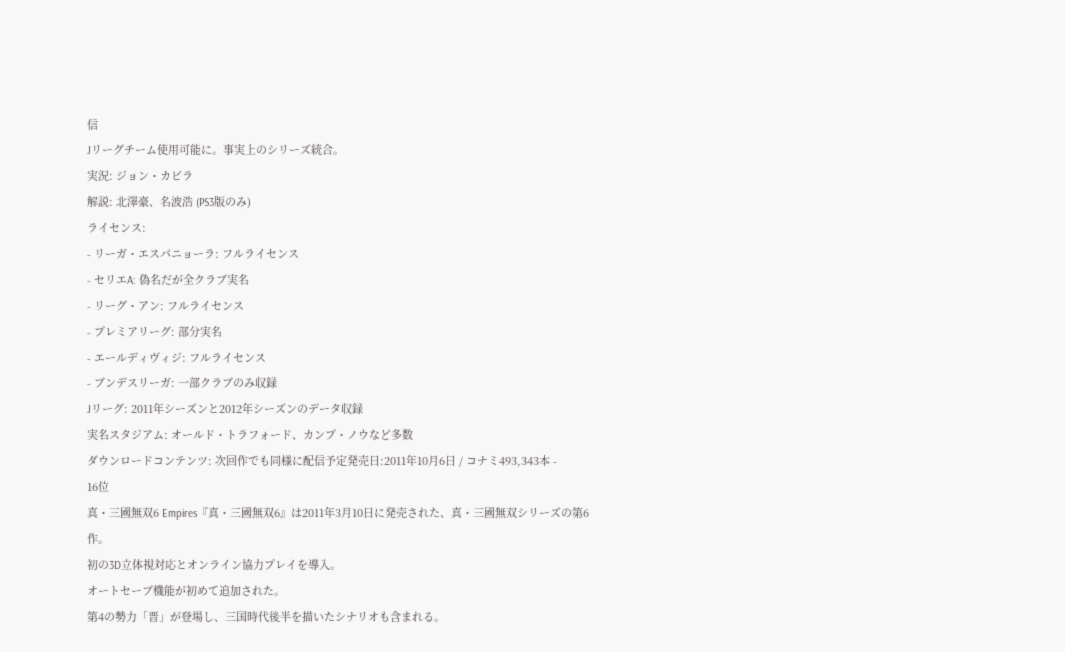信
Jリーグチーム使用可能に。事実上のシリーズ統合。
実況: ジョン・カビラ
解説: 北澤豪、名波浩 (PS3版のみ)
ライセンス:
- リーガ・エスパニョーラ: フルライセンス
- セリエA: 偽名だが全クラブ実名
- リーグ・アン: フルライセンス
- プレミアリーグ: 部分実名
- エールディヴィジ: フルライセンス
- ブンデスリーガ: 一部クラブのみ収録
Jリーグ: 2011年シーズンと2012年シーズンのデータ収録
実名スタジアム: オールド・トラフォード、カンプ・ノウなど多数
ダウンロードコンテンツ: 次回作でも同様に配信予定発売日:2011年10月6日 / コナミ493,343本 -
16位
真・三國無双6 Empires『真・三國無双6』は2011年3月10日に発売された、真・三國無双シリーズの第6作。
初の3D立体視対応とオンライン協力プレイを導入。
オートセーブ機能が初めて追加された。
第4の勢力「晋」が登場し、三国時代後半を描いたシナリオも含まれる。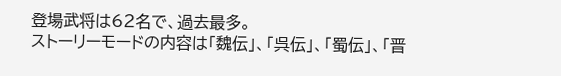登場武将は62名で、過去最多。
ストーリーモードの内容は「魏伝」、「呉伝」、「蜀伝」、「晋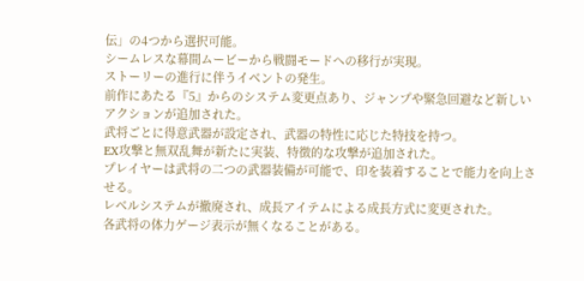伝」の4つから選択可能。
シームレスな幕間ムービーから戦闘モードへの移行が実現。
ストーリーの進行に伴うイベントの発生。
前作にあたる『5』からのシステム変更点あり、ジャンプや緊急回避など新しいアクションが追加された。
武将ごとに得意武器が設定され、武器の特性に応じた特技を持つ。
EX攻撃と無双乱舞が新たに実装、特徴的な攻撃が追加された。
プレイヤーは武将の二つの武器装備が可能で、印を装着することで能力を向上させる。
レベルシステムが撤廃され、成長アイテムによる成長方式に変更された。
各武将の体力ゲージ表示が無くなることがある。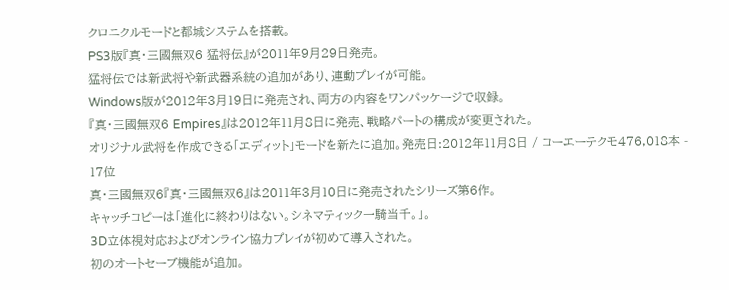クロニクルモードと都城システムを搭載。
PS3版『真・三國無双6 猛将伝』が2011年9月29日発売。
猛将伝では新武将や新武器系統の追加があり、連動プレイが可能。
Windows版が2012年3月19日に発売され、両方の内容をワンパッケージで収録。
『真・三國無双6 Empires』は2012年11月8日に発売、戦略パートの構成が変更された。
オリジナル武将を作成できる「エディット」モードを新たに追加。発売日:2012年11月8日 / コーエーテクモ476,018本 -
17位
真・三國無双6『真・三國無双6』は2011年3月10日に発売されたシリーズ第6作。
キャッチコピーは「進化に終わりはない。シネマティック一騎当千。」。
3D立体視対応およびオンライン協力プレイが初めて導入された。
初のオートセーブ機能が追加。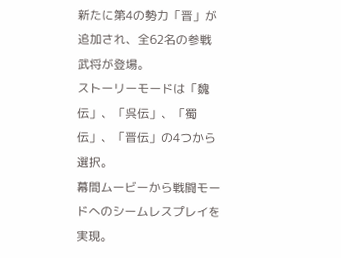新たに第4の勢力「晋」が追加され、全62名の参戦武将が登場。
ストーリーモードは「魏伝」、「呉伝」、「蜀伝」、「晋伝」の4つから選択。
幕間ムービーから戦闘モードへのシームレスプレイを実現。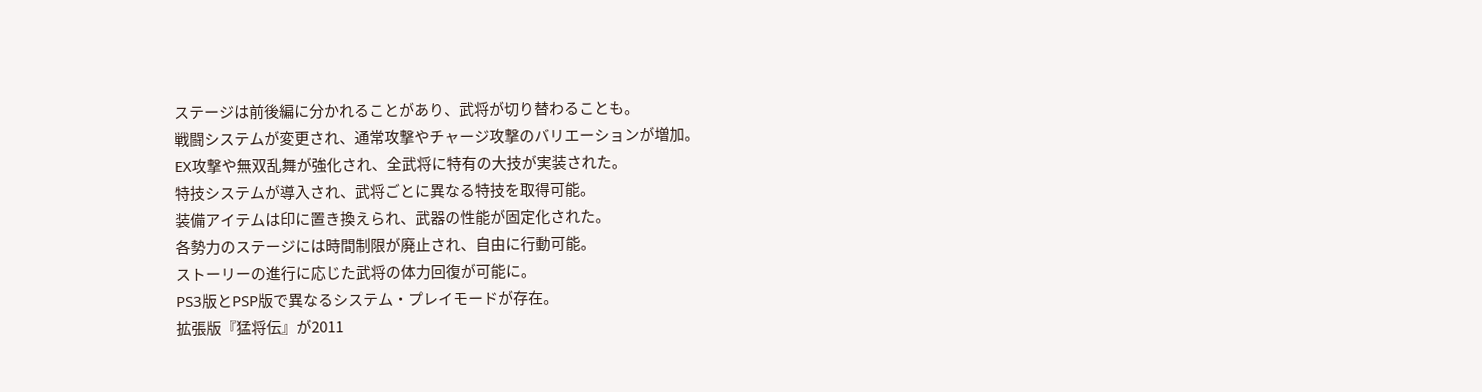ステージは前後編に分かれることがあり、武将が切り替わることも。
戦闘システムが変更され、通常攻撃やチャージ攻撃のバリエーションが増加。
EX攻撃や無双乱舞が強化され、全武将に特有の大技が実装された。
特技システムが導入され、武将ごとに異なる特技を取得可能。
装備アイテムは印に置き換えられ、武器の性能が固定化された。
各勢力のステージには時間制限が廃止され、自由に行動可能。
ストーリーの進行に応じた武将の体力回復が可能に。
PS3版とPSP版で異なるシステム・プレイモードが存在。
拡張版『猛将伝』が2011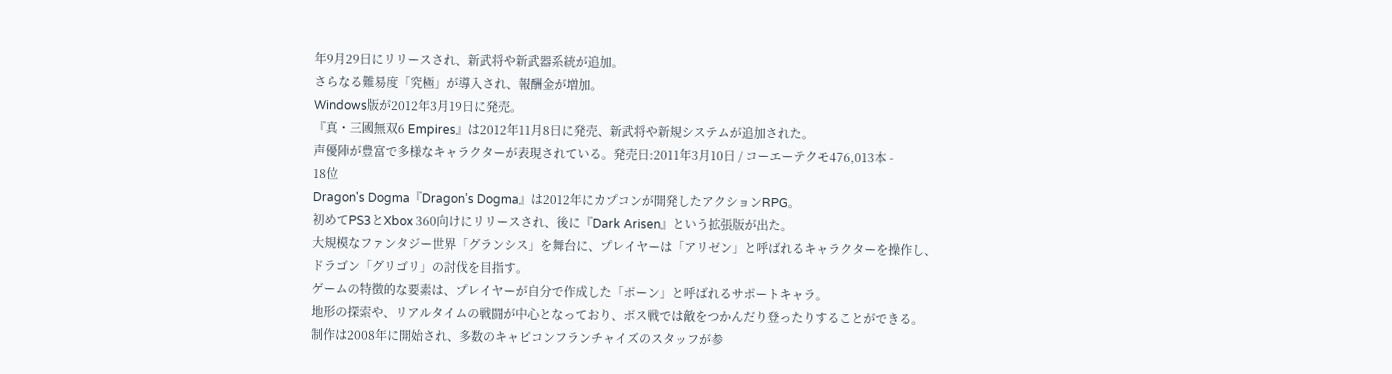年9月29日にリリースされ、新武将や新武器系統が追加。
さらなる難易度「究極」が導入され、報酬金が増加。
Windows版が2012年3月19日に発売。
『真・三國無双6 Empires』は2012年11月8日に発売、新武将や新規システムが追加された。
声優陣が豊富で多様なキャラクターが表現されている。発売日:2011年3月10日 / コーエーテクモ476,013本 -
18位
Dragon's Dogma『Dragon’s Dogma』は2012年にカプコンが開発したアクションRPG。
初めてPS3とXbox 360向けにリリースされ、後に『Dark Arisen』という拡張版が出た。
大規模なファンタジー世界「グランシス」を舞台に、プレイヤーは「アリゼン」と呼ばれるキャラクターを操作し、ドラゴン「グリゴリ」の討伐を目指す。
ゲームの特徴的な要素は、プレイヤーが自分で作成した「ポーン」と呼ばれるサポートキャラ。
地形の探索や、リアルタイムの戦闘が中心となっており、ボス戦では敵をつかんだり登ったりすることができる。
制作は2008年に開始され、多数のキャピコンフランチャイズのスタッフが参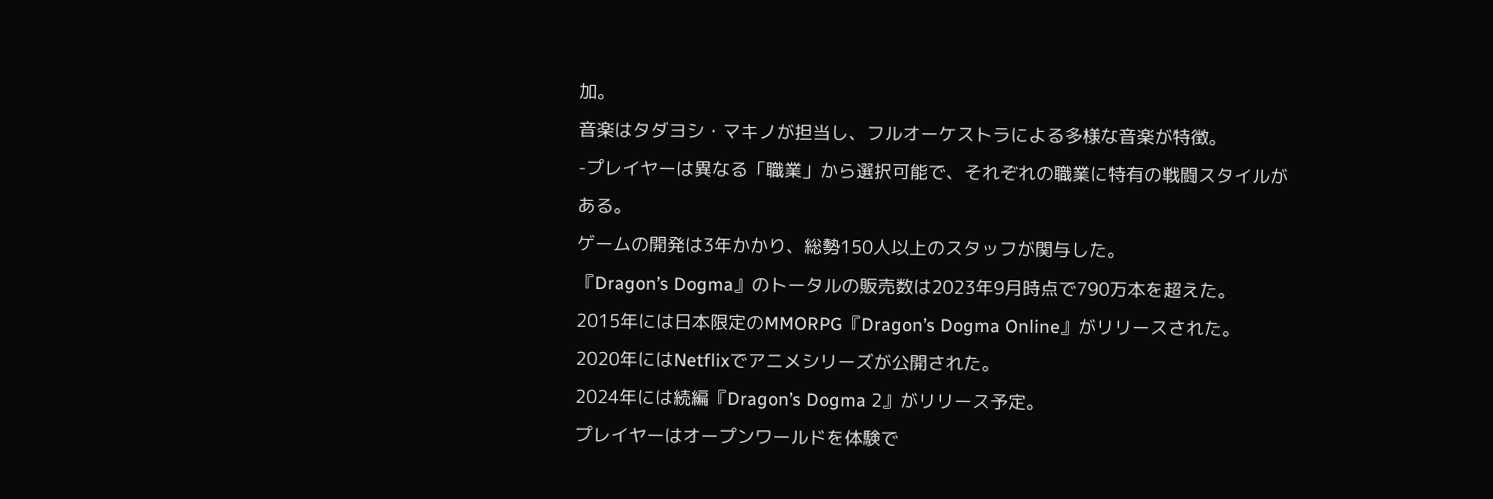加。
音楽はタダヨシ・マキノが担当し、フルオーケストラによる多様な音楽が特徴。
-プレイヤーは異なる「職業」から選択可能で、それぞれの職業に特有の戦闘スタイルがある。
ゲームの開発は3年かかり、総勢150人以上のスタッフが関与した。
『Dragon’s Dogma』のトータルの販売数は2023年9月時点で790万本を超えた。
2015年には日本限定のMMORPG『Dragon’s Dogma Online』がリリースされた。
2020年にはNetflixでアニメシリーズが公開された。
2024年には続編『Dragon’s Dogma 2』がリリース予定。
プレイヤーはオープンワールドを体験で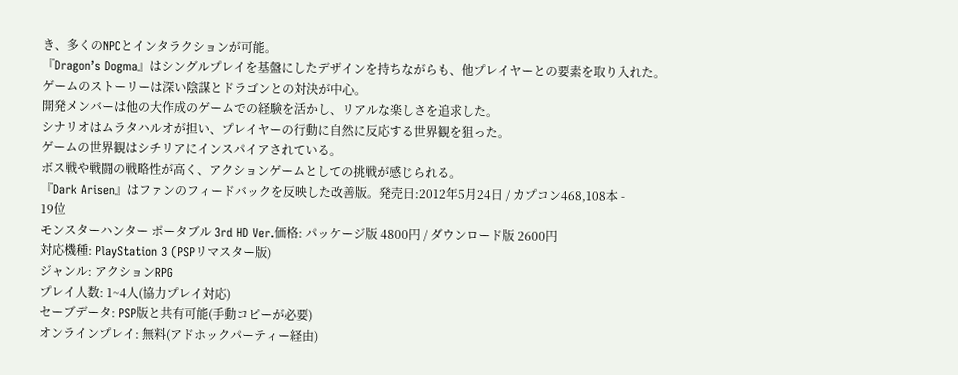き、多くのNPCとインタラクションが可能。
『Dragon’s Dogma』はシングルプレイを基盤にしたデザインを持ちながらも、他プレイヤーとの要素を取り入れた。
ゲームのストーリーは深い陰謀とドラゴンとの対決が中心。
開発メンバーは他の大作成のゲームでの経験を活かし、リアルな楽しさを追求した。
シナリオはムラタハルオが担い、プレイヤーの行動に自然に反応する世界観を狙った。
ゲームの世界観はシチリアにインスパイアされている。
ボス戦や戦闘の戦略性が高く、アクションゲームとしての挑戦が感じられる。
『Dark Arisen』はファンのフィードバックを反映した改善版。発売日:2012年5月24日 / カプコン468,108本 -
19位
モンスターハンター ポータブル 3rd HD Ver.価格: パッケージ版 4800円 / ダウンロード版 2600円
対応機種: PlayStation 3 (PSPリマスター版)
ジャンル: アクションRPG
プレイ人数: 1~4人(協力プレイ対応)
セーブデータ: PSP版と共有可能(手動コピーが必要)
オンラインプレイ: 無料(アドホックパーティー経由)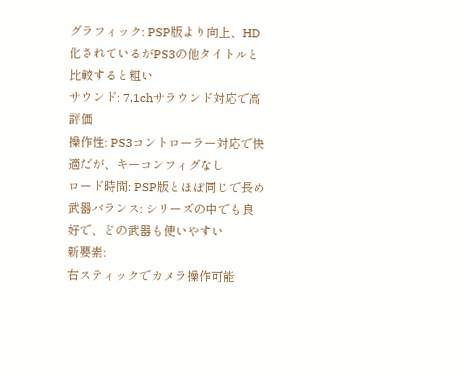グラフィック: PSP版より向上、HD化されているがPS3の他タイトルと比較すると粗い
サウンド: 7.1chサラウンド対応で高評価
操作性: PS3コントローラー対応で快適だが、キーコンフィグなし
ロード時間: PSP版とほぼ同じで長め
武器バランス: シリーズの中でも良好で、どの武器も使いやすい
新要素:
右スティックでカメラ操作可能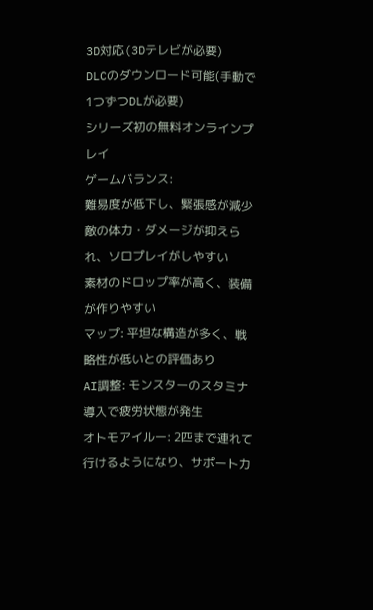3D対応(3Dテレビが必要)
DLCのダウンロード可能(手動で1つずつDLが必要)
シリーズ初の無料オンラインプレイ
ゲームバランス:
難易度が低下し、緊張感が減少
敵の体力・ダメージが抑えられ、ソロプレイがしやすい
素材のドロップ率が高く、装備が作りやすい
マップ: 平坦な構造が多く、戦略性が低いとの評価あり
AI調整: モンスターのスタミナ導入で疲労状態が発生
オトモアイルー: 2匹まで連れて行けるようになり、サポート力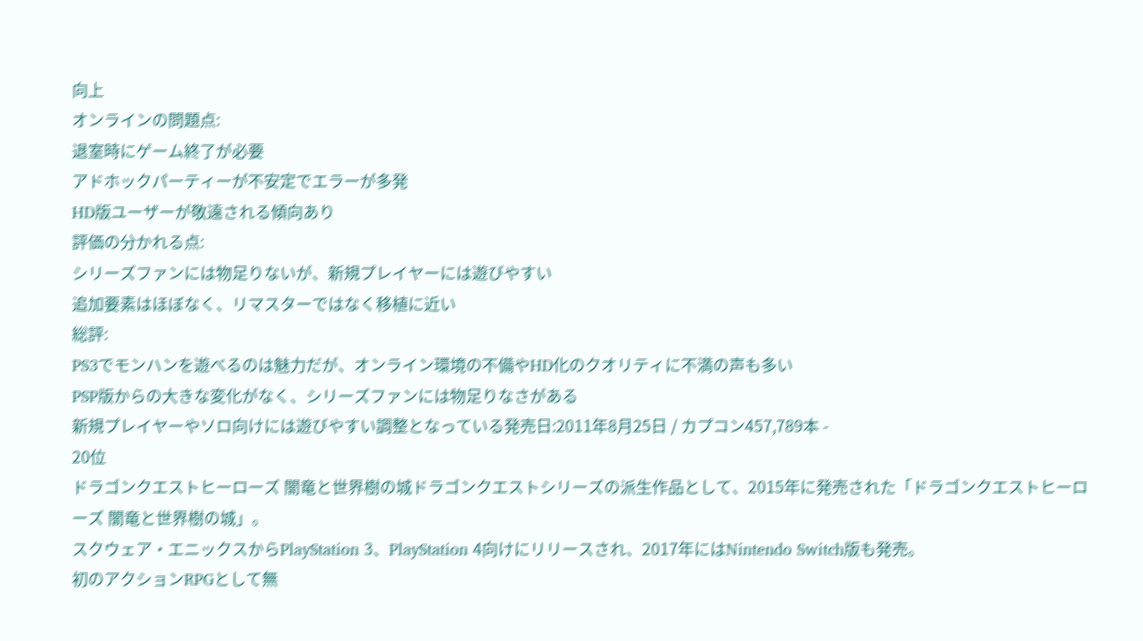向上
オンラインの問題点:
退室時にゲーム終了が必要
アドホックパーティーが不安定でエラーが多発
HD版ユーザーが敬遠される傾向あり
評価の分かれる点:
シリーズファンには物足りないが、新規プレイヤーには遊びやすい
追加要素はほぼなく、リマスターではなく移植に近い
総評:
PS3でモンハンを遊べるのは魅力だが、オンライン環境の不備やHD化のクオリティに不満の声も多い
PSP版からの大きな変化がなく、シリーズファンには物足りなさがある
新規プレイヤーやソロ向けには遊びやすい調整となっている発売日:2011年8月25日 / カプコン457,789本 -
20位
ドラゴンクエストヒーローズ 闇竜と世界樹の城ドラゴンクエストシリーズの派生作品として、2015年に発売された「ドラゴンクエストヒーローズ 闇竜と世界樹の城」。
スクウェア・エニックスからPlayStation 3、PlayStation 4向けにリリースされ、2017年にはNintendo Switch版も発売。
初のアクションRPGとして無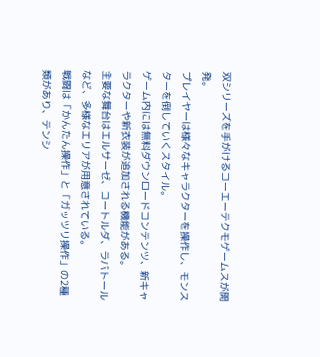双シリーズを手がけるコーエーテクモゲームスが開発。
プレイヤーは様々なキャラクターを操作し、モンスターを倒していくスタイル。
ゲーム内には無料ダウンロードコンテンツ、新キャラクターや新衣装が追加される機能がある。
主要な舞台はエルサーゼ、コートルダ、ラバトールなど、多様なエリアが用意されている。
戦闘は「かんたん操作」と「ガッツリ操作」の2種類があり、テンシ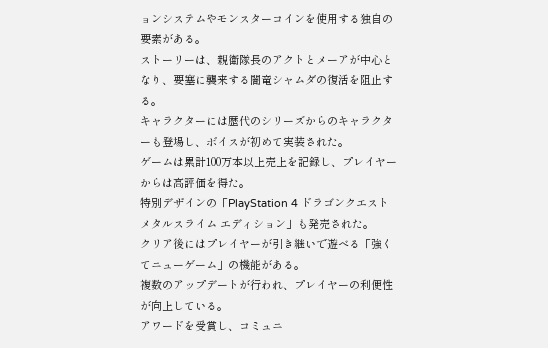ョンシステムやモンスターコインを使用する独自の要素がある。
ストーリーは、親衛隊長のアクトとメーアが中心となり、要塞に襲来する闇竜シャムダの復活を阻止する。
キャラクターには歴代のシリーズからのキャラクターも登場し、ボイスが初めて実装された。
ゲームは累計100万本以上売上を記録し、プレイヤーからは高評価を得た。
特別デザインの「PlayStation 4 ドラゴンクエスト メタルスライム エディション」も発売された。
クリア後にはプレイヤーが引き継いで遊べる「強くてニューゲーム」の機能がある。
複数のアップデートが行われ、プレイヤーの利便性が向上している。
アワードを受賞し、コミュニ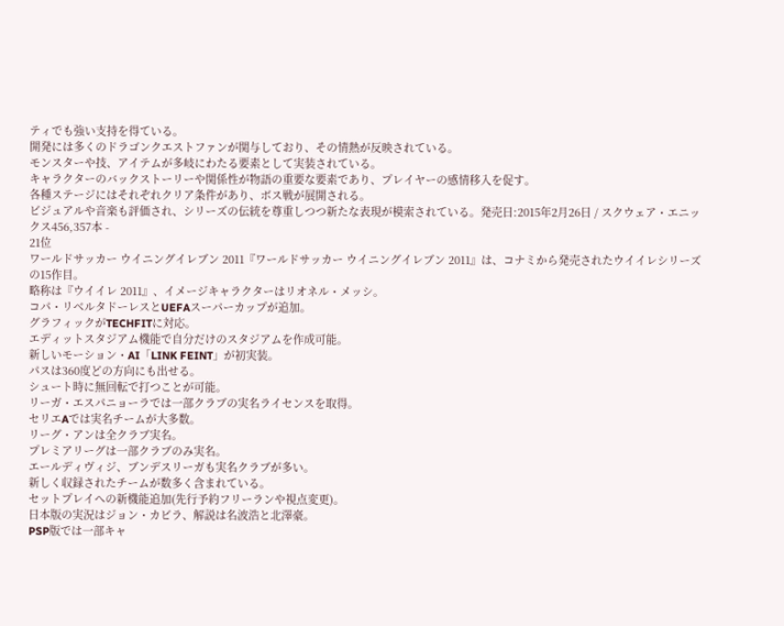ティでも強い支持を得ている。
開発には多くのドラゴンクエストファンが関与しており、その情熱が反映されている。
モンスターや技、アイテムが多岐にわたる要素として実装されている。
キャラクターのバックストーリーや関係性が物語の重要な要素であり、プレイヤーの感情移入を促す。
各種ステージにはそれぞれクリア条件があり、ボス戦が展開される。
ビジュアルや音楽も評価され、シリーズの伝統を尊重しつつ新たな表現が模索されている。発売日:2015年2月26日 / スクウェア・エニックス456,357本 -
21位
ワールドサッカー ウイニングイレブン 2011『ワールドサッカー ウイニングイレブン 2011』は、コナミから発売されたウイイレシリーズの15作目。
略称は『ウイイレ 2011』、イメージキャラクターはリオネル・メッシ。
コパ・リベルタドーレスとUEFAスーパーカップが追加。
グラフィックがTECHFITに対応。
エディットスタジアム機能で自分だけのスタジアムを作成可能。
新しいモーション・AI「LINK FEINT」が初実装。
パスは360度どの方向にも出せる。
シュート時に無回転で打つことが可能。
リーガ・エスパニョーラでは一部クラブの実名ライセンスを取得。
セリエAでは実名チームが大多数。
リーグ・アンは全クラブ実名。
プレミアリーグは一部クラブのみ実名。
エールディヴィジ、ブンデスリーガも実名クラブが多い。
新しく収録されたチームが数多く含まれている。
セットプレイへの新機能追加(先行予約フリーランや視点変更)。
日本版の実況はジョン・カビラ、解説は名波浩と北澤豪。
PSP版では一部キャ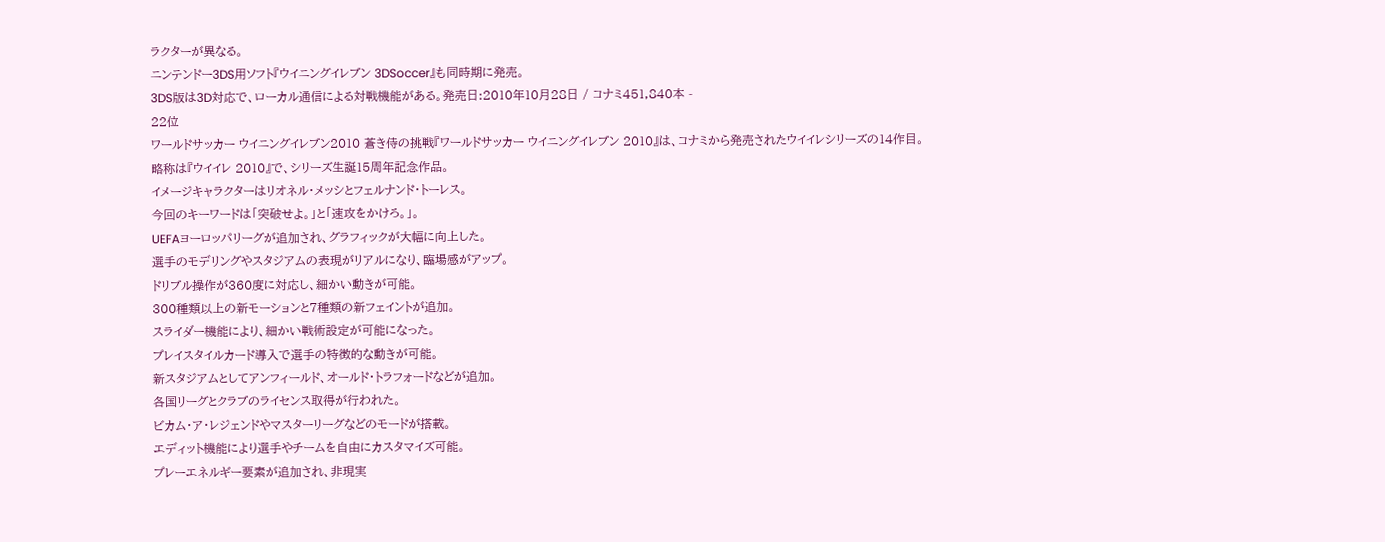ラクターが異なる。
ニンテンドー3DS用ソフト『ウイニングイレブン 3DSoccer』も同時期に発売。
3DS版は3D対応で、ローカル通信による対戦機能がある。発売日:2010年10月28日 / コナミ451,840本 -
22位
ワールドサッカー ウイニングイレブン2010 蒼き侍の挑戦『ワールドサッカー ウイニングイレブン 2010』は、コナミから発売されたウイイレシリーズの14作目。
略称は『ウイイレ 2010』で、シリーズ生誕15周年記念作品。
イメージキャラクターはリオネル・メッシとフェルナンド・トーレス。
今回のキーワードは「突破せよ。」と「速攻をかけろ。」。
UEFAヨーロッパリーグが追加され、グラフィックが大幅に向上した。
選手のモデリングやスタジアムの表現がリアルになり、臨場感がアップ。
ドリブル操作が360度に対応し、細かい動きが可能。
300種類以上の新モーションと7種類の新フェイントが追加。
スライダー機能により、細かい戦術設定が可能になった。
プレイスタイルカード導入で選手の特徴的な動きが可能。
新スタジアムとしてアンフィールド、オールド・トラフォードなどが追加。
各国リーグとクラブのライセンス取得が行われた。
ビカム・ア・レジェンドやマスターリーグなどのモードが搭載。
エディット機能により選手やチームを自由にカスタマイズ可能。
プレーエネルギー要素が追加され、非現実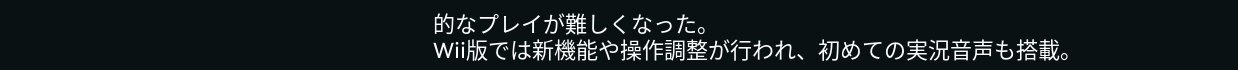的なプレイが難しくなった。
Wii版では新機能や操作調整が行われ、初めての実況音声も搭載。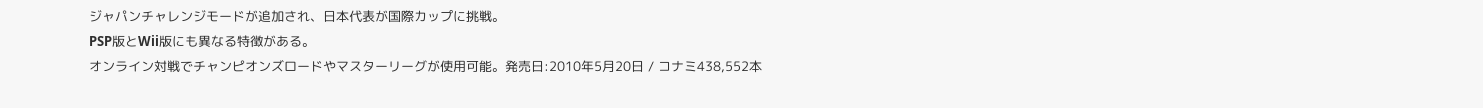ジャパンチャレンジモードが追加され、日本代表が国際カップに挑戦。
PSP版とWii版にも異なる特徴がある。
オンライン対戦でチャンピオンズロードやマスターリーグが使用可能。発売日:2010年5月20日 / コナミ438,552本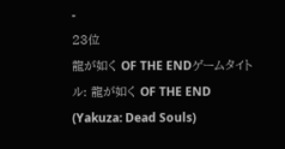-
23位
龍が如く OF THE ENDゲームタイトル: 龍が如く OF THE END (Yakuza: Dead Souls)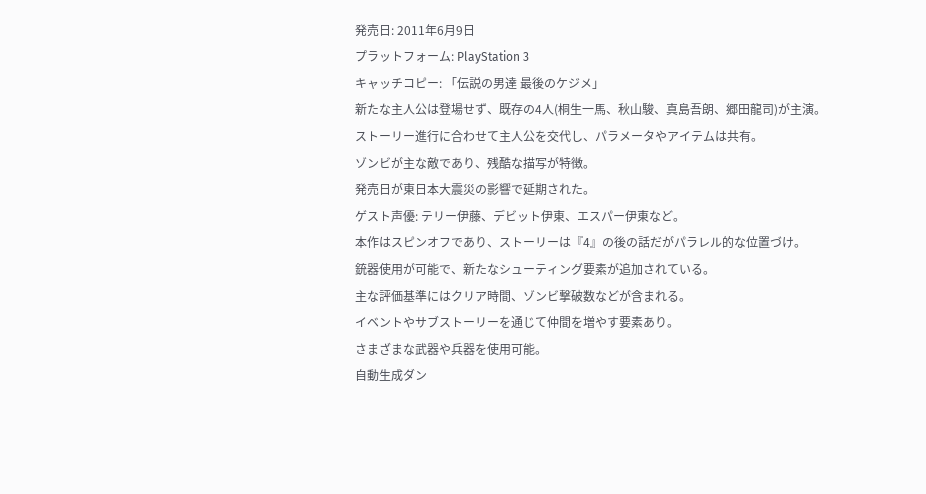発売日: 2011年6月9日
プラットフォーム: PlayStation 3
キャッチコピー: 「伝説の男達 最後のケジメ」
新たな主人公は登場せず、既存の4人(桐生一馬、秋山駿、真島吾朗、郷田龍司)が主演。
ストーリー進行に合わせて主人公を交代し、パラメータやアイテムは共有。
ゾンビが主な敵であり、残酷な描写が特徴。
発売日が東日本大震災の影響で延期された。
ゲスト声優: テリー伊藤、デビット伊東、エスパー伊東など。
本作はスピンオフであり、ストーリーは『4』の後の話だがパラレル的な位置づけ。
銃器使用が可能で、新たなシューティング要素が追加されている。
主な評価基準にはクリア時間、ゾンビ撃破数などが含まれる。
イベントやサブストーリーを通じて仲間を増やす要素あり。
さまざまな武器や兵器を使用可能。
自動生成ダン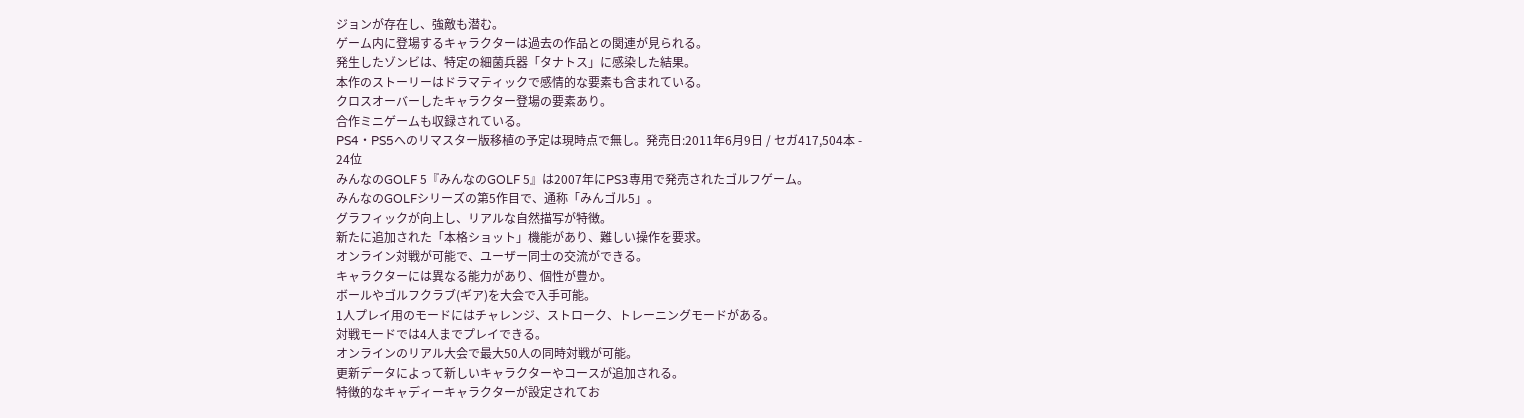ジョンが存在し、強敵も潜む。
ゲーム内に登場するキャラクターは過去の作品との関連が見られる。
発生したゾンビは、特定の細菌兵器「タナトス」に感染した結果。
本作のストーリーはドラマティックで感情的な要素も含まれている。
クロスオーバーしたキャラクター登場の要素あり。
合作ミニゲームも収録されている。
PS4・PS5へのリマスター版移植の予定は現時点で無し。発売日:2011年6月9日 / セガ417,504本 -
24位
みんなのGOLF 5『みんなのGOLF 5』は2007年にPS3専用で発売されたゴルフゲーム。
みんなのGOLFシリーズの第5作目で、通称「みんゴル5」。
グラフィックが向上し、リアルな自然描写が特徴。
新たに追加された「本格ショット」機能があり、難しい操作を要求。
オンライン対戦が可能で、ユーザー同士の交流ができる。
キャラクターには異なる能力があり、個性が豊か。
ボールやゴルフクラブ(ギア)を大会で入手可能。
1人プレイ用のモードにはチャレンジ、ストローク、トレーニングモードがある。
対戦モードでは4人までプレイできる。
オンラインのリアル大会で最大50人の同時対戦が可能。
更新データによって新しいキャラクターやコースが追加される。
特徴的なキャディーキャラクターが設定されてお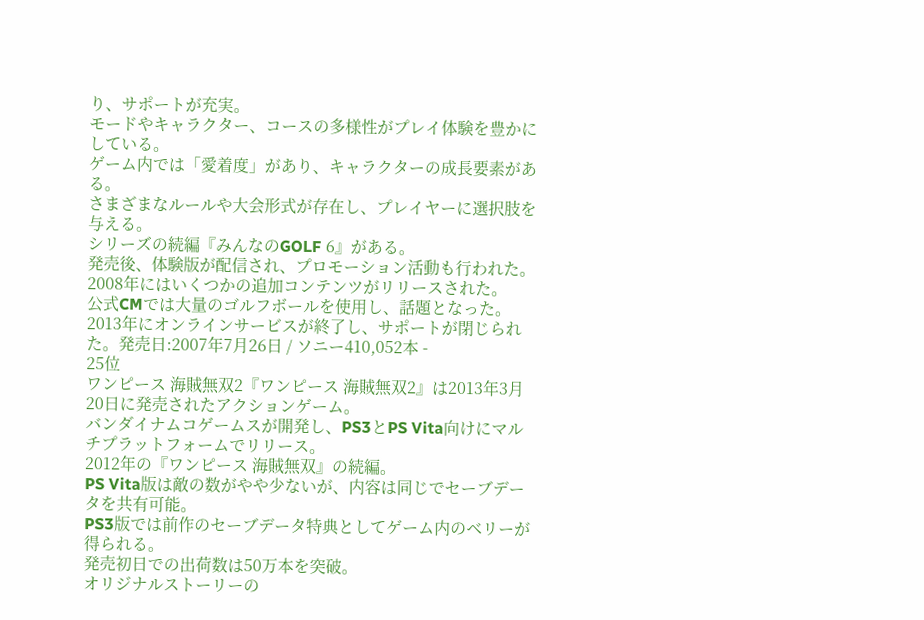り、サポートが充実。
モードやキャラクター、コースの多様性がプレイ体験を豊かにしている。
ゲーム内では「愛着度」があり、キャラクターの成長要素がある。
さまざまなルールや大会形式が存在し、プレイヤーに選択肢を与える。
シリーズの続編『みんなのGOLF 6』がある。
発売後、体験版が配信され、プロモーション活動も行われた。
2008年にはいくつかの追加コンテンツがリリースされた。
公式CMでは大量のゴルフボールを使用し、話題となった。
2013年にオンラインサービスが終了し、サポートが閉じられた。発売日:2007年7月26日 / ソニー410,052本 -
25位
ワンピース 海賊無双2『ワンピース 海賊無双2』は2013年3月20日に発売されたアクションゲーム。
バンダイナムコゲームスが開発し、PS3とPS Vita向けにマルチプラットフォームでリリース。
2012年の『ワンピース 海賊無双』の続編。
PS Vita版は敵の数がやや少ないが、内容は同じでセーブデータを共有可能。
PS3版では前作のセーブデータ特典としてゲーム内のベリーが得られる。
発売初日での出荷数は50万本を突破。
オリジナルストーリーの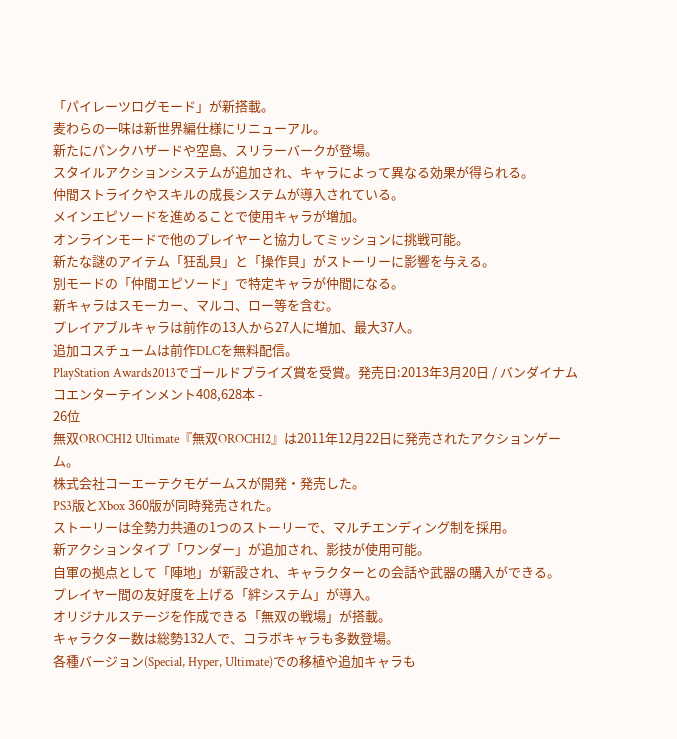「パイレーツログモード」が新搭載。
麦わらの一味は新世界編仕様にリニューアル。
新たにパンクハザードや空島、スリラーバークが登場。
スタイルアクションシステムが追加され、キャラによって異なる効果が得られる。
仲間ストライクやスキルの成長システムが導入されている。
メインエピソードを進めることで使用キャラが増加。
オンラインモードで他のプレイヤーと協力してミッションに挑戦可能。
新たな謎のアイテム「狂乱貝」と「操作貝」がストーリーに影響を与える。
別モードの「仲間エピソード」で特定キャラが仲間になる。
新キャラはスモーカー、マルコ、ロー等を含む。
プレイアブルキャラは前作の13人から27人に増加、最大37人。
追加コスチュームは前作DLCを無料配信。
PlayStation Awards2013でゴールドプライズ賞を受賞。発売日:2013年3月20日 / バンダイナムコエンターテインメント408,628本 -
26位
無双OROCHI2 Ultimate『無双OROCHI2』は2011年12月22日に発売されたアクションゲーム。
株式会社コーエーテクモゲームスが開発・発売した。
PS3版とXbox 360版が同時発売された。
ストーリーは全勢力共通の1つのストーリーで、マルチエンディング制を採用。
新アクションタイプ「ワンダー」が追加され、影技が使用可能。
自軍の拠点として「陣地」が新設され、キャラクターとの会話や武器の購入ができる。
プレイヤー間の友好度を上げる「絆システム」が導入。
オリジナルステージを作成できる「無双の戦場」が搭載。
キャラクター数は総勢132人で、コラボキャラも多数登場。
各種バージョン(Special, Hyper, Ultimate)での移植や追加キャラも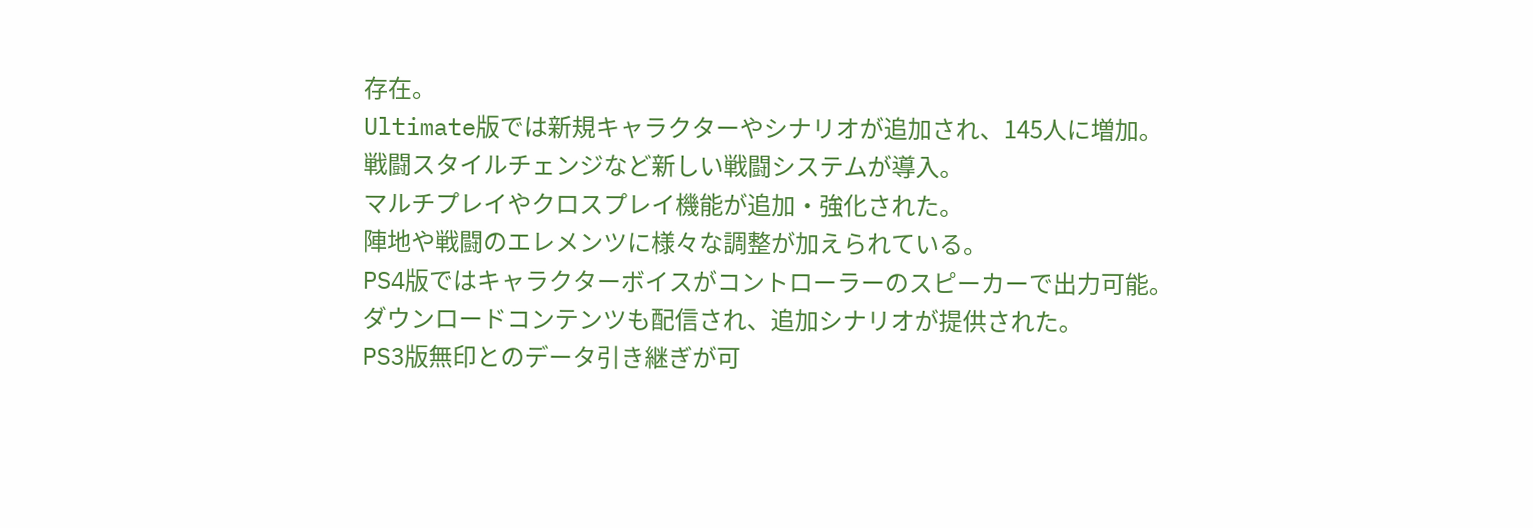存在。
Ultimate版では新規キャラクターやシナリオが追加され、145人に増加。
戦闘スタイルチェンジなど新しい戦闘システムが導入。
マルチプレイやクロスプレイ機能が追加・強化された。
陣地や戦闘のエレメンツに様々な調整が加えられている。
PS4版ではキャラクターボイスがコントローラーのスピーカーで出力可能。
ダウンロードコンテンツも配信され、追加シナリオが提供された。
PS3版無印とのデータ引き継ぎが可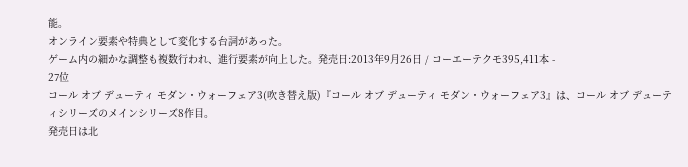能。
オンライン要素や特典として変化する台詞があった。
ゲーム内の細かな調整も複数行われ、進行要素が向上した。発売日:2013年9月26日 / コーエーテクモ395,411本 -
27位
コール オブ デューティ モダン・ウォーフェア3(吹き替え版)『コール オブ デューティ モダン・ウォーフェア3』は、コール オブ デューティシリーズのメインシリーズ8作目。
発売日は北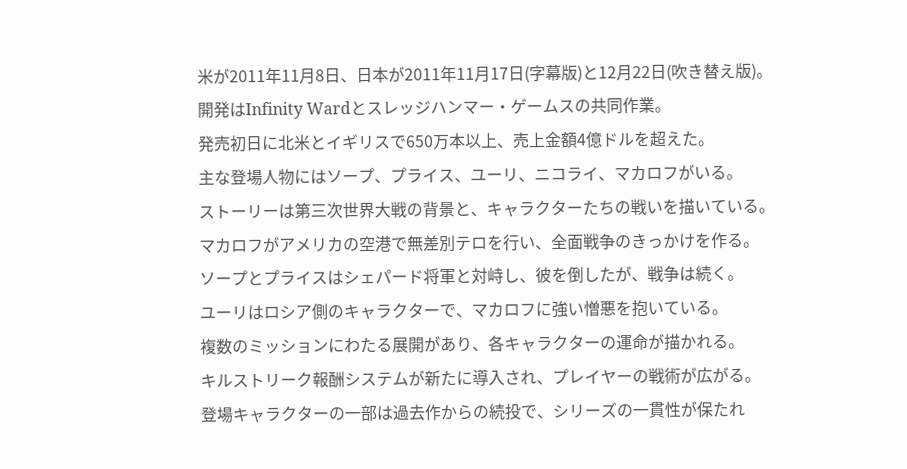米が2011年11月8日、日本が2011年11月17日(字幕版)と12月22日(吹き替え版)。
開発はInfinity Wardとスレッジハンマー・ゲームスの共同作業。
発売初日に北米とイギリスで650万本以上、売上金額4億ドルを超えた。
主な登場人物にはソープ、プライス、ユーリ、ニコライ、マカロフがいる。
ストーリーは第三次世界大戦の背景と、キャラクターたちの戦いを描いている。
マカロフがアメリカの空港で無差別テロを行い、全面戦争のきっかけを作る。
ソープとプライスはシェパード将軍と対峙し、彼を倒したが、戦争は続く。
ユーリはロシア側のキャラクターで、マカロフに強い憎悪を抱いている。
複数のミッションにわたる展開があり、各キャラクターの運命が描かれる。
キルストリーク報酬システムが新たに導入され、プレイヤーの戦術が広がる。
登場キャラクターの一部は過去作からの続投で、シリーズの一貫性が保たれ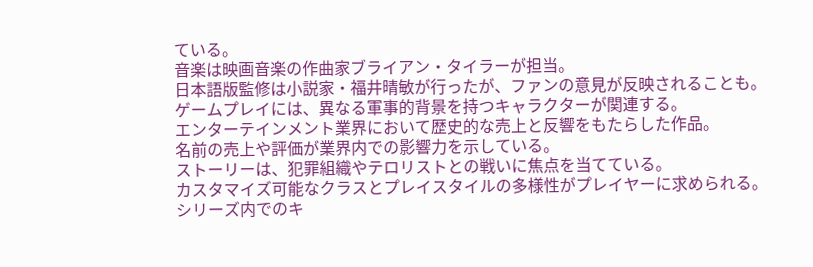ている。
音楽は映画音楽の作曲家ブライアン・タイラーが担当。
日本語版監修は小説家・福井晴敏が行ったが、ファンの意見が反映されることも。
ゲームプレイには、異なる軍事的背景を持つキャラクターが関連する。
エンターテインメント業界において歴史的な売上と反響をもたらした作品。
名前の売上や評価が業界内での影響力を示している。
ストーリーは、犯罪組織やテロリストとの戦いに焦点を当てている。
カスタマイズ可能なクラスとプレイスタイルの多様性がプレイヤーに求められる。
シリーズ内でのキ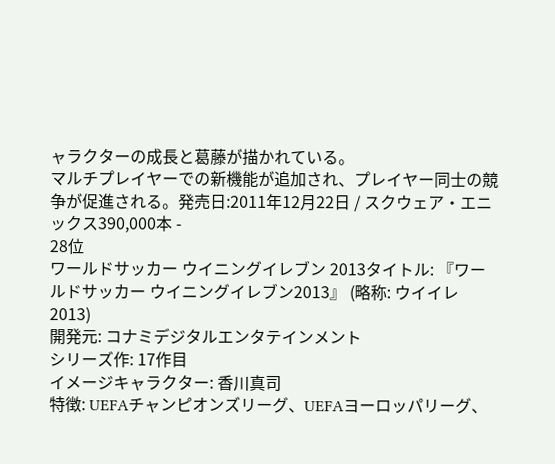ャラクターの成長と葛藤が描かれている。
マルチプレイヤーでの新機能が追加され、プレイヤー同士の競争が促進される。発売日:2011年12月22日 / スクウェア・エニックス390,000本 -
28位
ワールドサッカー ウイニングイレブン 2013タイトル: 『ワールドサッカー ウイニングイレブン2013』 (略称: ウイイレ 2013)
開発元: コナミデジタルエンタテインメント
シリーズ作: 17作目
イメージキャラクター: 香川真司
特徴: UEFAチャンピオンズリーグ、UEFAヨーロッパリーグ、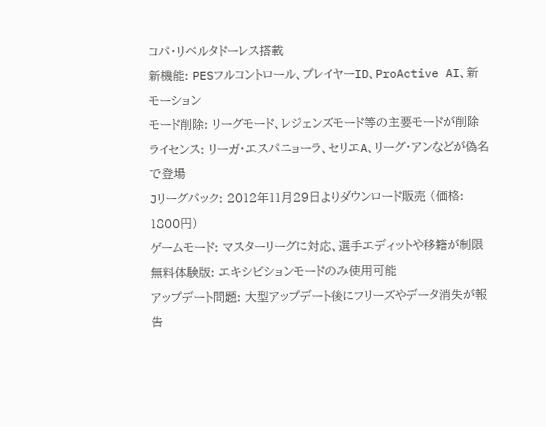コパ・リベルタドーレス搭載
新機能: PESフルコントロール、プレイヤーID、ProActive AI、新モーション
モード削除: リーグモード、レジェンズモード等の主要モードが削除
ライセンス: リーガ・エスパニョーラ、セリエA、リーグ・アンなどが偽名で登場
Jリーグパック: 2012年11月29日よりダウンロード販売 (価格: 1800円)
ゲームモード: マスターリーグに対応、選手エディットや移籍が制限
無料体験版: エキシビションモードのみ使用可能
アップデート問題: 大型アップデート後にフリーズやデータ消失が報告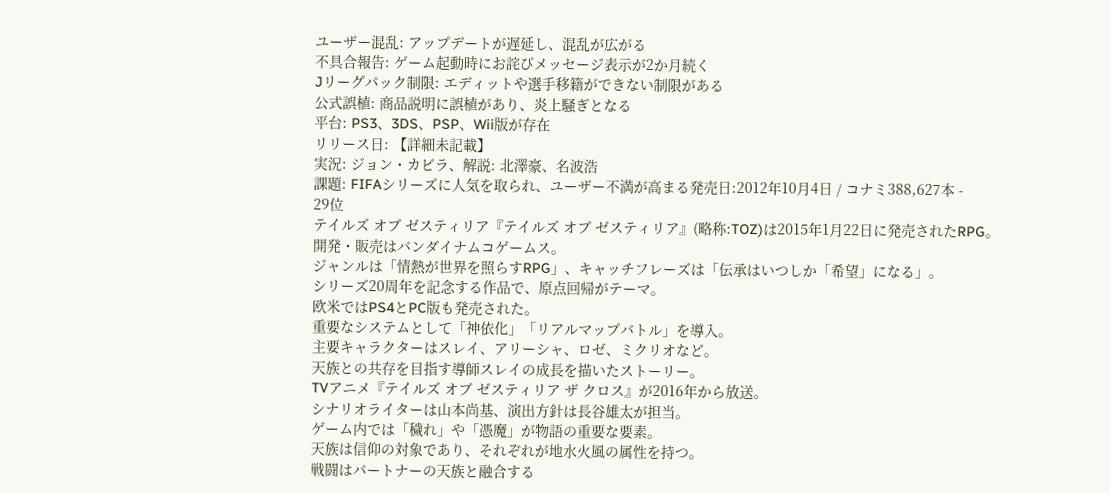ユーザー混乱: アップデートが遅延し、混乱が広がる
不具合報告: ゲーム起動時にお詫びメッセージ表示が2か月続く
Jリーグパック制限: エディットや選手移籍ができない制限がある
公式誤植: 商品説明に誤植があり、炎上騒ぎとなる
平台: PS3、3DS、PSP、Wii版が存在
リリース日: 【詳細未記載】
実況: ジョン・カビラ、解説: 北澤豪、名波浩
課題: FIFAシリーズに人気を取られ、ユーザー不満が高まる発売日:2012年10月4日 / コナミ388,627本 -
29位
テイルズ オブ ゼスティリア『テイルズ オブ ゼスティリア』(略称:TOZ)は2015年1月22日に発売されたRPG。
開発・販売はバンダイナムコゲームス。
ジャンルは「情熱が世界を照らすRPG」、キャッチフレーズは「伝承はいつしか「希望」になる」。
シリーズ20周年を記念する作品で、原点回帰がテーマ。
欧米ではPS4とPC版も発売された。
重要なシステムとして「神依化」「リアルマップバトル」を導入。
主要キャラクターはスレイ、アリーシャ、ロゼ、ミクリオなど。
天族との共存を目指す導師スレイの成長を描いたストーリー。
TVアニメ『テイルズ オブ ゼスティリア ザ クロス』が2016年から放送。
シナリオライターは山本尚基、演出方針は長谷雄太が担当。
ゲーム内では「穢れ」や「憑魔」が物語の重要な要素。
天族は信仰の対象であり、それぞれが地水火風の属性を持つ。
戦闘はパートナーの天族と融合する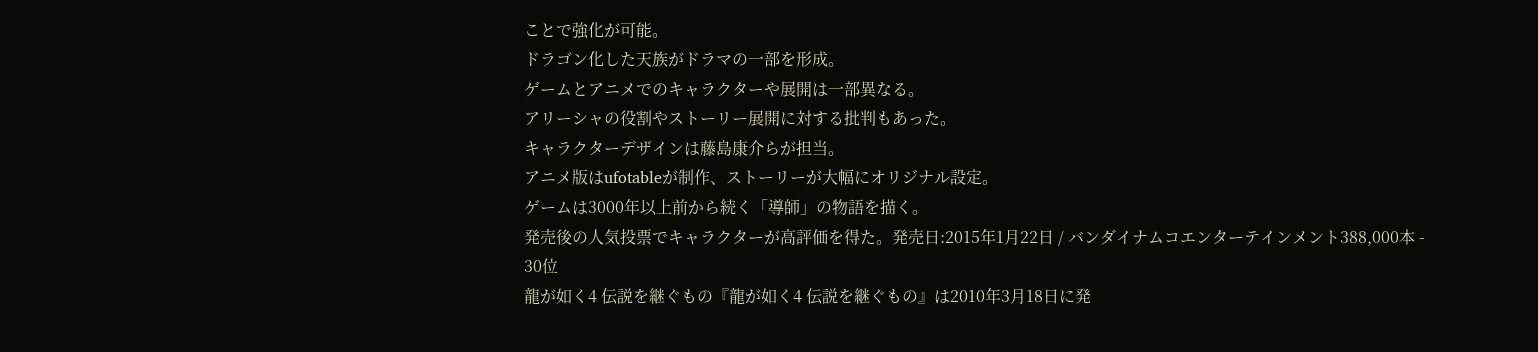ことで強化が可能。
ドラゴン化した天族がドラマの一部を形成。
ゲームとアニメでのキャラクターや展開は一部異なる。
アリーシャの役割やストーリー展開に対する批判もあった。
キャラクターデザインは藤島康介らが担当。
アニメ版はufotableが制作、ストーリーが大幅にオリジナル設定。
ゲームは3000年以上前から続く「導師」の物語を描く。
発売後の人気投票でキャラクターが高評価を得た。発売日:2015年1月22日 / バンダイナムコエンターテインメント388,000本 -
30位
龍が如く4 伝説を継ぐもの『龍が如く4 伝説を継ぐもの』は2010年3月18日に発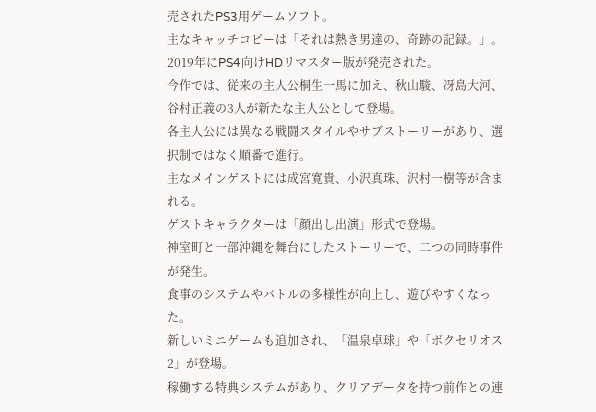売されたPS3用ゲームソフト。
主なキャッチコピーは「それは熱き男達の、奇跡の記録。」。
2019年にPS4向けHDリマスター版が発売された。
今作では、従来の主人公桐生一馬に加え、秋山駿、冴島大河、谷村正義の3人が新たな主人公として登場。
各主人公には異なる戦闘スタイルやサブストーリーがあり、選択制ではなく順番で進行。
主なメインゲストには成宮寛貴、小沢真珠、沢村一樹等が含まれる。
ゲストキャラクターは「顔出し出演」形式で登場。
神室町と一部沖縄を舞台にしたストーリーで、二つの同時事件が発生。
食事のシステムやバトルの多様性が向上し、遊びやすくなった。
新しいミニゲームも追加され、「温泉卓球」や「ボクセリオス2」が登場。
稼働する特典システムがあり、クリアデータを持つ前作との連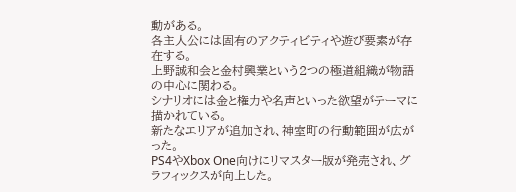動がある。
各主人公には固有のアクティビティや遊び要素が存在する。
上野誠和会と金村興業という2つの極道組織が物語の中心に関わる。
シナリオには金と権力や名声といった欲望がテーマに描かれている。
新たなエリアが追加され、神室町の行動範囲が広がった。
PS4やXbox One向けにリマスター版が発売され、グラフィックスが向上した。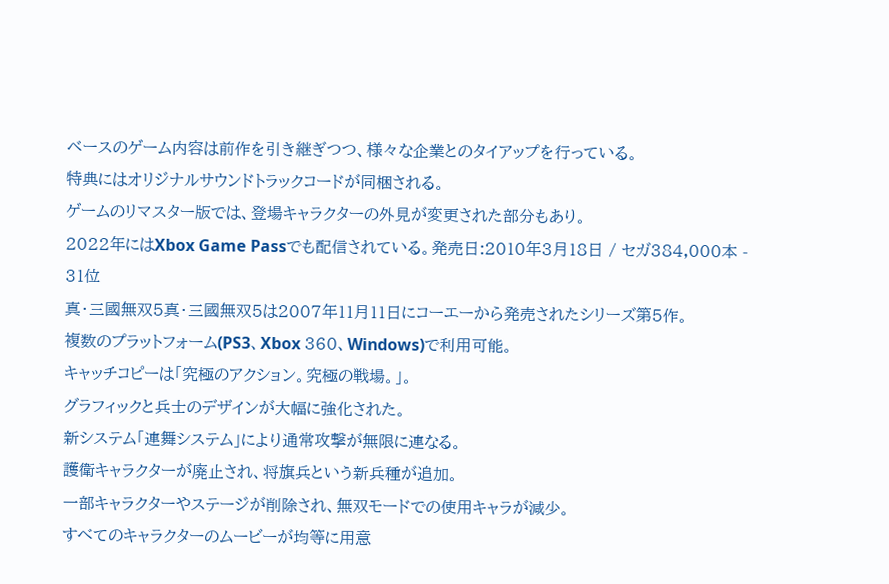ベースのゲーム内容は前作を引き継ぎつつ、様々な企業とのタイアップを行っている。
特典にはオリジナルサウンドトラックコードが同梱される。
ゲームのリマスター版では、登場キャラクターの外見が変更された部分もあり。
2022年にはXbox Game Passでも配信されている。発売日:2010年3月18日 / セガ384,000本 -
31位
真・三國無双5真・三國無双5は2007年11月11日にコーエーから発売されたシリーズ第5作。
複数のプラットフォーム(PS3、Xbox 360、Windows)で利用可能。
キャッチコピーは「究極のアクション。究極の戦場。」。
グラフィックと兵士のデザインが大幅に強化された。
新システム「連舞システム」により通常攻撃が無限に連なる。
護衛キャラクターが廃止され、将旗兵という新兵種が追加。
一部キャラクターやステージが削除され、無双モードでの使用キャラが減少。
すべてのキャラクターのムービーが均等に用意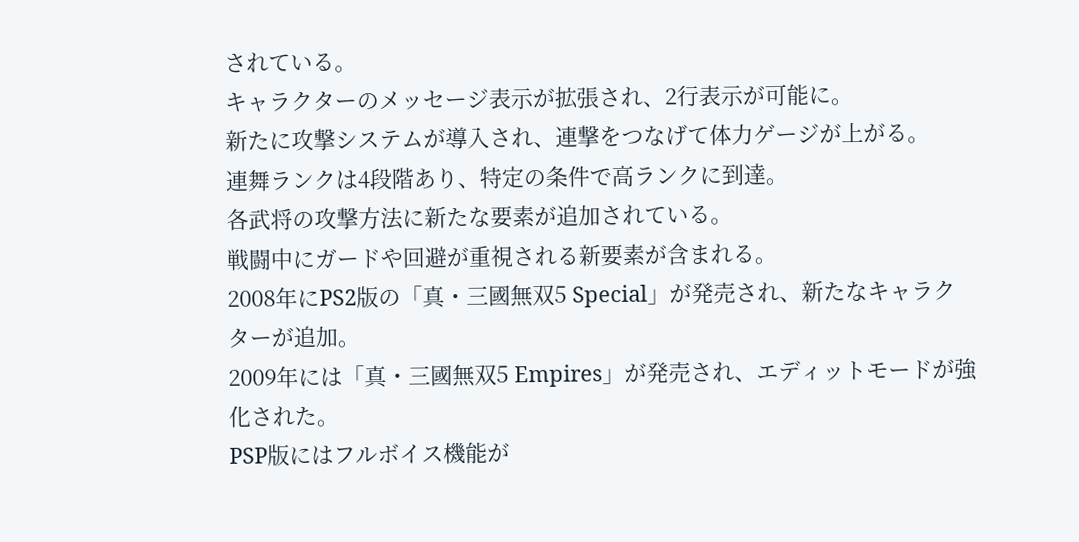されている。
キャラクターのメッセージ表示が拡張され、2行表示が可能に。
新たに攻撃システムが導入され、連撃をつなげて体力ゲージが上がる。
連舞ランクは4段階あり、特定の条件で高ランクに到達。
各武将の攻撃方法に新たな要素が追加されている。
戦闘中にガードや回避が重視される新要素が含まれる。
2008年にPS2版の「真・三國無双5 Special」が発売され、新たなキャラクターが追加。
2009年には「真・三國無双5 Empires」が発売され、エディットモードが強化された。
PSP版にはフルボイス機能が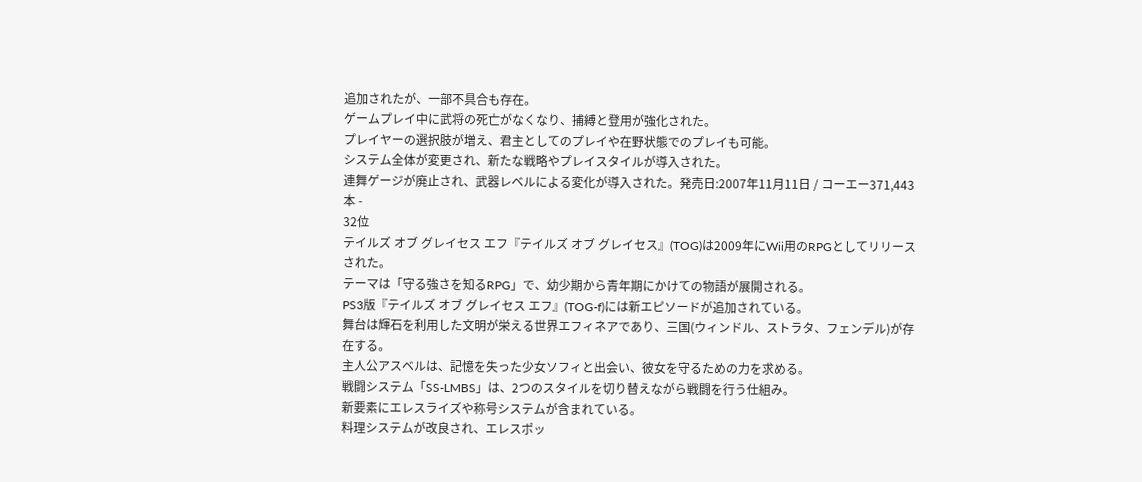追加されたが、一部不具合も存在。
ゲームプレイ中に武将の死亡がなくなり、捕縛と登用が強化された。
プレイヤーの選択肢が増え、君主としてのプレイや在野状態でのプレイも可能。
システム全体が変更され、新たな戦略やプレイスタイルが導入された。
連舞ゲージが廃止され、武器レベルによる変化が導入された。発売日:2007年11月11日 / コーエー371,443本 -
32位
テイルズ オブ グレイセス エフ『テイルズ オブ グレイセス』(TOG)は2009年にWii用のRPGとしてリリースされた。
テーマは「守る強さを知るRPG」で、幼少期から青年期にかけての物語が展開される。
PS3版『テイルズ オブ グレイセス エフ』(TOG-f)には新エピソードが追加されている。
舞台は輝石を利用した文明が栄える世界エフィネアであり、三国(ウィンドル、ストラタ、フェンデル)が存在する。
主人公アスベルは、記憶を失った少女ソフィと出会い、彼女を守るための力を求める。
戦闘システム「SS-LMBS」は、2つのスタイルを切り替えながら戦闘を行う仕組み。
新要素にエレスライズや称号システムが含まれている。
料理システムが改良され、エレスポッ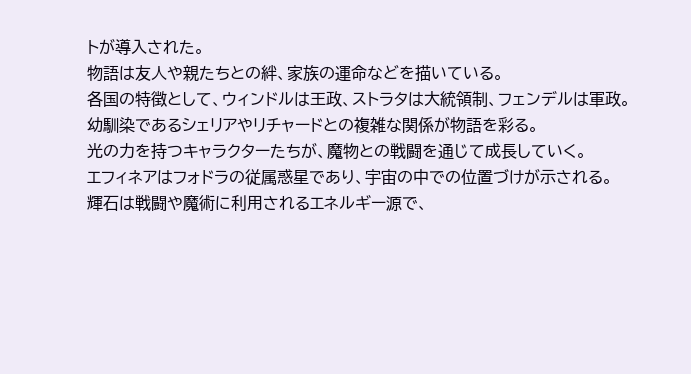トが導入された。
物語は友人や親たちとの絆、家族の運命などを描いている。
各国の特徴として、ウィンドルは王政、ストラタは大統領制、フェンデルは軍政。
幼馴染であるシェリアやリチャードとの複雑な関係が物語を彩る。
光の力を持つキャラクターたちが、魔物との戦闘を通じて成長していく。
エフィネアはフォドラの従属惑星であり、宇宙の中での位置づけが示される。
輝石は戦闘や魔術に利用されるエネルギー源で、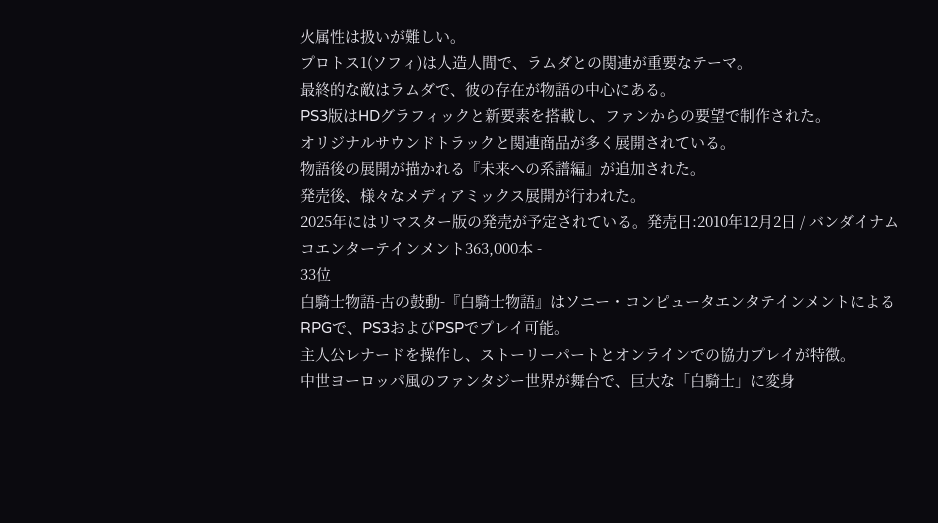火属性は扱いが難しい。
プロトス1(ソフィ)は人造人間で、ラムダとの関連が重要なテーマ。
最終的な敵はラムダで、彼の存在が物語の中心にある。
PS3版はHDグラフィックと新要素を搭載し、ファンからの要望で制作された。
オリジナルサウンドトラックと関連商品が多く展開されている。
物語後の展開が描かれる『未来への系譜編』が追加された。
発売後、様々なメディアミックス展開が行われた。
2025年にはリマスター版の発売が予定されている。発売日:2010年12月2日 / バンダイナムコエンターテインメント363,000本 -
33位
白騎士物語-古の鼓動-『白騎士物語』はソニー・コンピュータエンタテインメントによるRPGで、PS3およびPSPでプレイ可能。
主人公レナードを操作し、ストーリーパートとオンラインでの協力プレイが特徴。
中世ヨーロッパ風のファンタジー世界が舞台で、巨大な「白騎士」に変身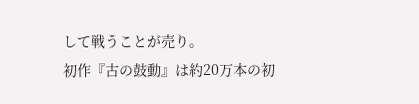して戦うことが売り。
初作『古の鼓動』は約20万本の初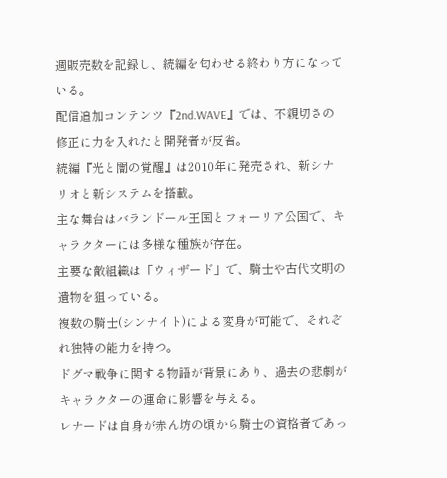週販売数を記録し、続編を匂わせる終わり方になっている。
配信追加コンテンツ『2nd.WAVE』では、不親切さの修正に力を入れたと開発者が反省。
続編『光と闇の覚醒』は2010年に発売され、新シナリオと新システムを搭載。
主な舞台はバランドール王国とフォーリア公国で、キャラクターには多様な種族が存在。
主要な敵組織は「ウィザード」で、騎士や古代文明の遺物を狙っている。
複数の騎士(シンナイト)による変身が可能で、それぞれ独特の能力を持つ。
ドグマ戦争に関する物語が背景にあり、過去の悲劇がキャラクターの運命に影響を与える。
レナードは自身が赤ん坊の頃から騎士の資格者であっ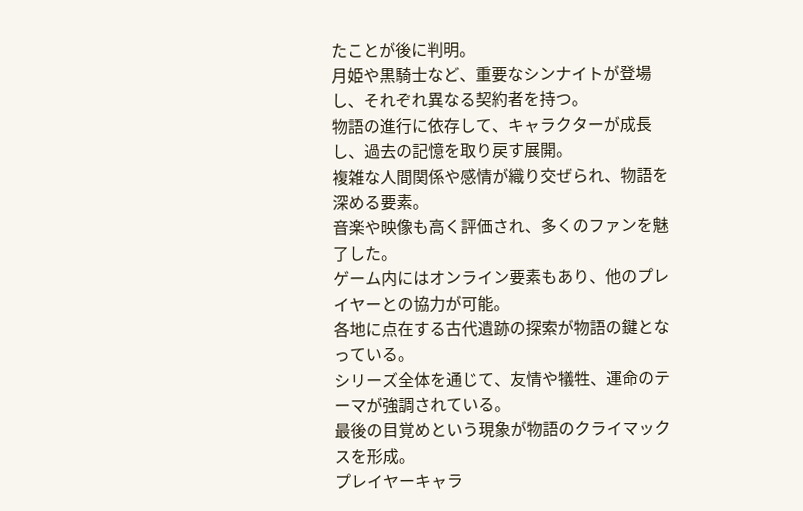たことが後に判明。
月姫や黒騎士など、重要なシンナイトが登場し、それぞれ異なる契約者を持つ。
物語の進行に依存して、キャラクターが成長し、過去の記憶を取り戻す展開。
複雑な人間関係や感情が織り交ぜられ、物語を深める要素。
音楽や映像も高く評価され、多くのファンを魅了した。
ゲーム内にはオンライン要素もあり、他のプレイヤーとの協力が可能。
各地に点在する古代遺跡の探索が物語の鍵となっている。
シリーズ全体を通じて、友情や犠牲、運命のテーマが強調されている。
最後の目覚めという現象が物語のクライマックスを形成。
プレイヤーキャラ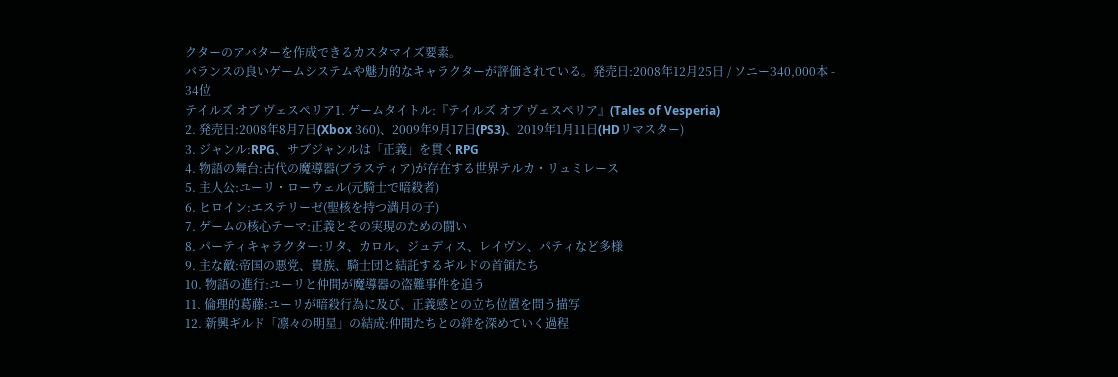クターのアバターを作成できるカスタマイズ要素。
バランスの良いゲームシステムや魅力的なキャラクターが評価されている。発売日:2008年12月25日 / ソニー340,000本 -
34位
テイルズ オブ ヴェスペリア1. ゲームタイトル:『テイルズ オブ ヴェスペリア』(Tales of Vesperia)
2. 発売日:2008年8月7日(Xbox 360)、2009年9月17日(PS3)、2019年1月11日(HDリマスター)
3. ジャンル:RPG、サブジャンルは「正義」を貫くRPG
4. 物語の舞台:古代の魔導器(ブラスティア)が存在する世界テルカ・リュミレース
5. 主人公:ユーリ・ローウェル(元騎士で暗殺者)
6. ヒロイン:エステリーゼ(聖核を持つ満月の子)
7. ゲームの核心テーマ:正義とその実現のための闘い
8. パーティキャラクター:リタ、カロル、ジュディス、レイヴン、パティなど多様
9. 主な敵:帝国の悪党、貴族、騎士団と結託するギルドの首領たち
10. 物語の進行:ユーリと仲間が魔導器の盗難事件を追う
11. 倫理的葛藤:ユーリが暗殺行為に及び、正義感との立ち位置を問う描写
12. 新興ギルド「凛々の明星」の結成:仲間たちとの絆を深めていく過程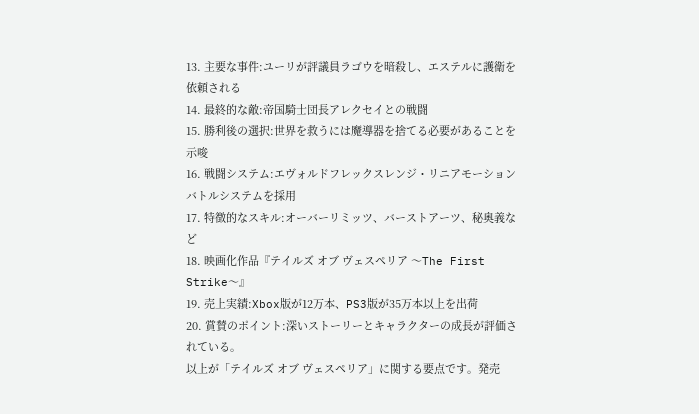13. 主要な事件:ユーリが評議員ラゴウを暗殺し、エステルに護衛を依頼される
14. 最終的な敵:帝国騎士団長アレクセイとの戦闘
15. 勝利後の選択:世界を救うには魔導器を捨てる必要があることを示唆
16. 戦闘システム:エヴォルドフレックスレンジ・リニアモーションバトルシステムを採用
17. 特徴的なスキル:オーバーリミッツ、バーストアーツ、秘奥義など
18. 映画化作品『テイルズ オブ ヴェスペリア 〜The First Strike〜』
19. 売上実績:Xbox版が12万本、PS3版が35万本以上を出荷
20. 賞賛のポイント:深いストーリーとキャラクターの成長が評価されている。
以上が「テイルズ オブ ヴェスペリア」に関する要点です。発売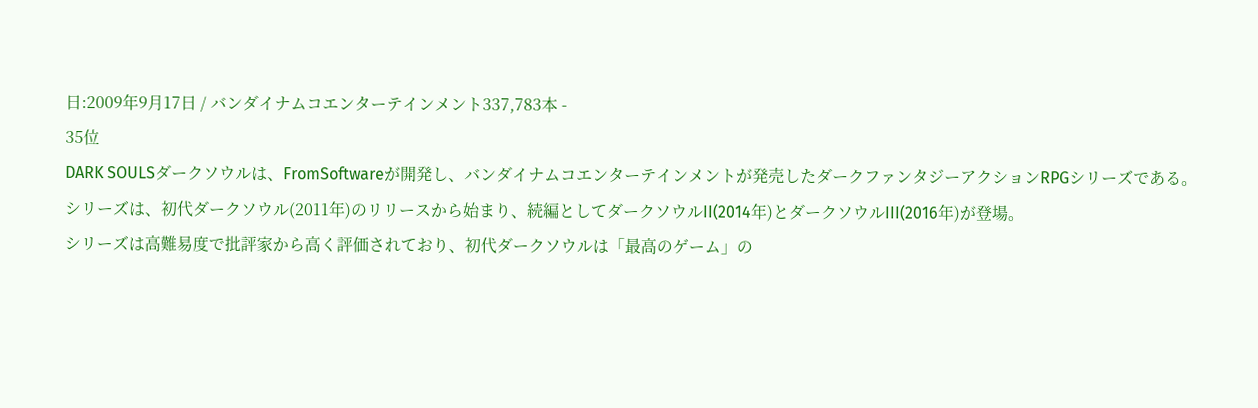日:2009年9月17日 / バンダイナムコエンターテインメント337,783本 -
35位
DARK SOULSダークソウルは、FromSoftwareが開発し、バンダイナムコエンターテインメントが発売したダークファンタジーアクションRPGシリーズである。
シリーズは、初代ダークソウル(2011年)のリリースから始まり、続編としてダークソウルII(2014年)とダークソウルIII(2016年)が登場。
シリーズは高難易度で批評家から高く評価されており、初代ダークソウルは「最高のゲーム」の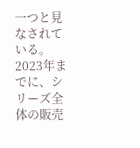一つと見なされている。
2023年までに、シリーズ全体の販売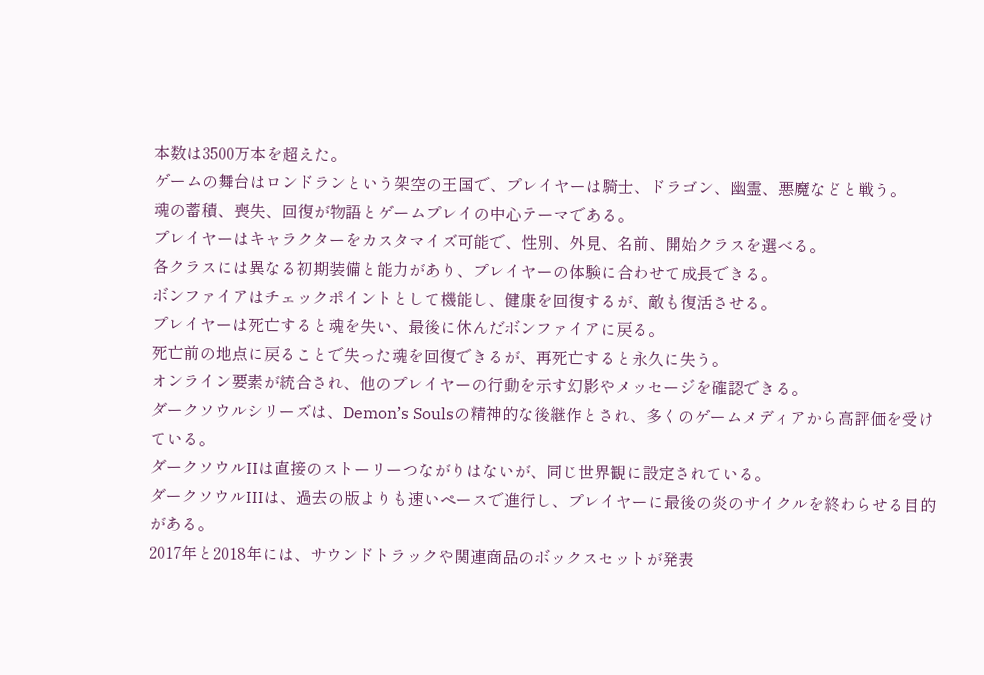本数は3500万本を超えた。
ゲームの舞台はロンドランという架空の王国で、プレイヤーは騎士、ドラゴン、幽霊、悪魔などと戦う。
魂の蓄積、喪失、回復が物語とゲームプレイの中心テーマである。
プレイヤーはキャラクターをカスタマイズ可能で、性別、外見、名前、開始クラスを選べる。
各クラスには異なる初期装備と能力があり、プレイヤーの体験に合わせて成長できる。
ボンファイアはチェックポイントとして機能し、健康を回復するが、敵も復活させる。
プレイヤーは死亡すると魂を失い、最後に休んだボンファイアに戻る。
死亡前の地点に戻ることで失った魂を回復できるが、再死亡すると永久に失う。
オンライン要素が統合され、他のプレイヤーの行動を示す幻影やメッセージを確認できる。
ダークソウルシリーズは、Demon’s Soulsの精神的な後継作とされ、多くのゲームメディアから高評価を受けている。
ダークソウルIIは直接のストーリーつながりはないが、同じ世界観に設定されている。
ダークソウルIIIは、過去の版よりも速いペースで進行し、プレイヤーに最後の炎のサイクルを終わらせる目的がある。
2017年と2018年には、サウンドトラックや関連商品のボックスセットが発表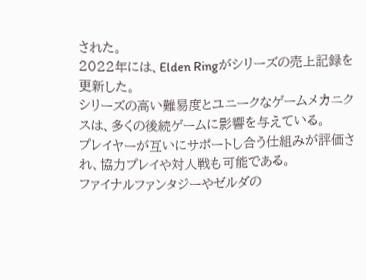された。
2022年には、Elden Ringがシリーズの売上記録を更新した。
シリーズの高い難易度とユニークなゲームメカニクスは、多くの後続ゲームに影響を与えている。
プレイヤーが互いにサポートし合う仕組みが評価され、協力プレイや対人戦も可能である。
ファイナルファンタジーやゼルダの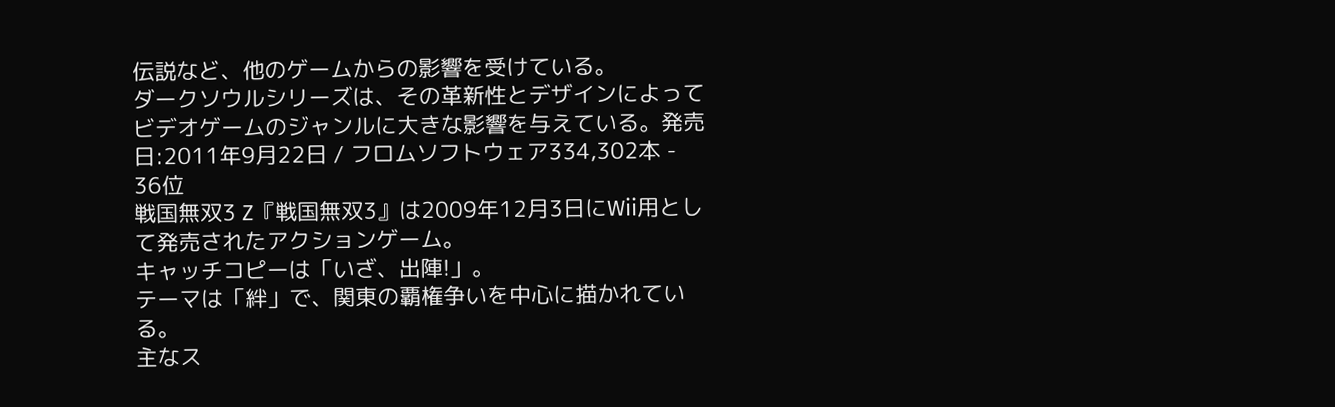伝説など、他のゲームからの影響を受けている。
ダークソウルシリーズは、その革新性とデザインによってビデオゲームのジャンルに大きな影響を与えている。発売日:2011年9月22日 / フロムソフトウェア334,302本 -
36位
戦国無双3 Z『戦国無双3』は2009年12月3日にWii用として発売されたアクションゲーム。
キャッチコピーは「いざ、出陣!」。
テーマは「絆」で、関東の覇権争いを中心に描かれている。
主なス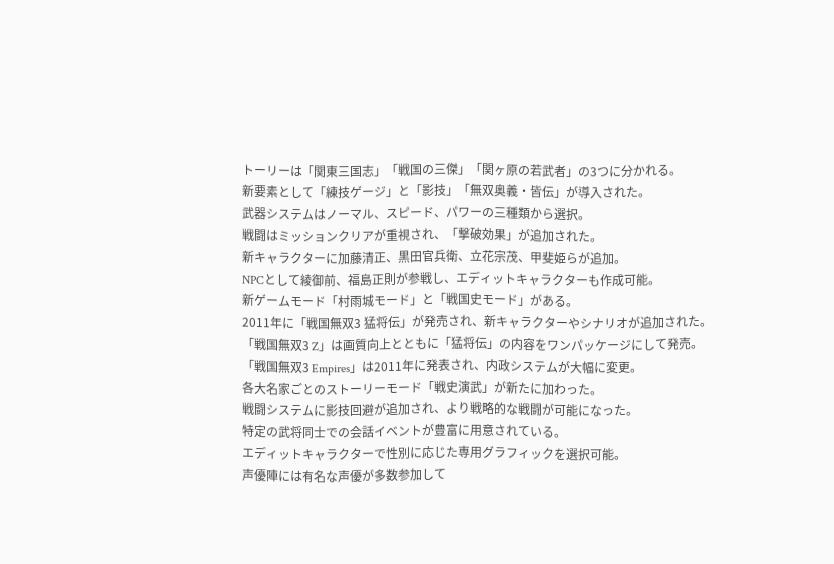トーリーは「関東三国志」「戦国の三傑」「関ヶ原の若武者」の3つに分かれる。
新要素として「練技ゲージ」と「影技」「無双奥義・皆伝」が導入された。
武器システムはノーマル、スピード、パワーの三種類から選択。
戦闘はミッションクリアが重視され、「撃破効果」が追加された。
新キャラクターに加藤清正、黒田官兵衛、立花宗茂、甲斐姫らが追加。
NPCとして綾御前、福島正則が参戦し、エディットキャラクターも作成可能。
新ゲームモード「村雨城モード」と「戦国史モード」がある。
2011年に「戦国無双3 猛将伝」が発売され、新キャラクターやシナリオが追加された。
「戦国無双3 Z」は画質向上とともに「猛将伝」の内容をワンパッケージにして発売。
「戦国無双3 Empires」は2011年に発表され、内政システムが大幅に変更。
各大名家ごとのストーリーモード「戦史演武」が新たに加わった。
戦闘システムに影技回避が追加され、より戦略的な戦闘が可能になった。
特定の武将同士での会話イベントが豊富に用意されている。
エディットキャラクターで性別に応じた専用グラフィックを選択可能。
声優陣には有名な声優が多数参加して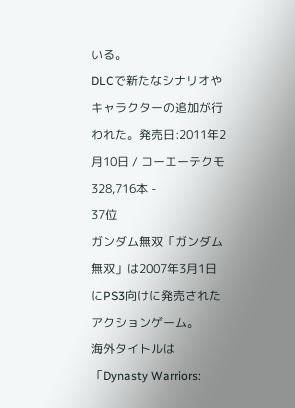いる。
DLCで新たなシナリオやキャラクターの追加が行われた。発売日:2011年2月10日 / コーエーテクモ328,716本 -
37位
ガンダム無双「ガンダム無双」は2007年3月1日にPS3向けに発売されたアクションゲーム。
海外タイトルは「Dynasty Warriors: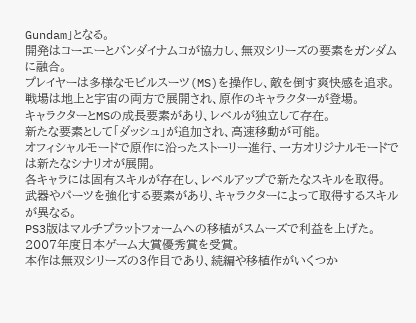Gundam」となる。
開発はコーエーとバンダイナムコが協力し、無双シリーズの要素をガンダムに融合。
プレイヤーは多様なモビルスーツ(MS)を操作し、敵を倒す爽快感を追求。
戦場は地上と宇宙の両方で展開され、原作のキャラクターが登場。
キャラクターとMSの成長要素があり、レベルが独立して存在。
新たな要素として「ダッシュ」が追加され、高速移動が可能。
オフィシャルモードで原作に沿ったストーリー進行、一方オリジナルモードでは新たなシナリオが展開。
各キャラには固有スキルが存在し、レベルアップで新たなスキルを取得。
武器やパーツを強化する要素があり、キャラクターによって取得するスキルが異なる。
PS3版はマルチプラットフォームへの移植がスムーズで利益を上げた。
2007年度日本ゲーム大賞優秀賞を受賞。
本作は無双シリーズの3作目であり、続編や移植作がいくつか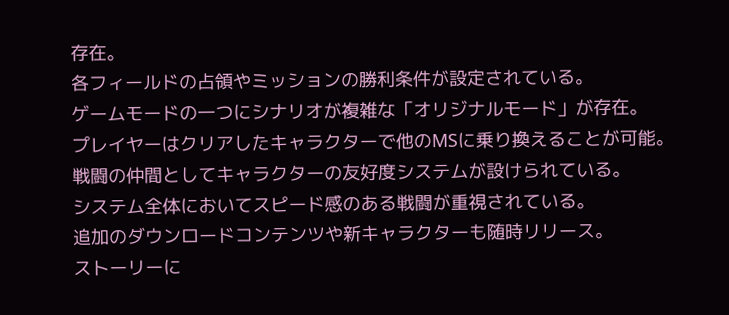存在。
各フィールドの占領やミッションの勝利条件が設定されている。
ゲームモードの一つにシナリオが複雑な「オリジナルモード」が存在。
プレイヤーはクリアしたキャラクターで他のMSに乗り換えることが可能。
戦闘の仲間としてキャラクターの友好度システムが設けられている。
システム全体においてスピード感のある戦闘が重視されている。
追加のダウンロードコンテンツや新キャラクターも随時リリース。
ストーリーに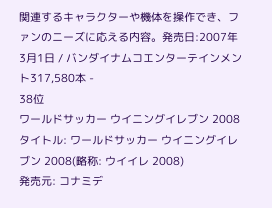関連するキャラクターや機体を操作でき、ファンのニーズに応える内容。発売日:2007年3月1日 / バンダイナムコエンターテインメント317,580本 -
38位
ワールドサッカー ウイニングイレブン 2008タイトル: ワールドサッカー ウイニングイレブン 2008(略称: ウイイレ 2008)
発売元: コナミデ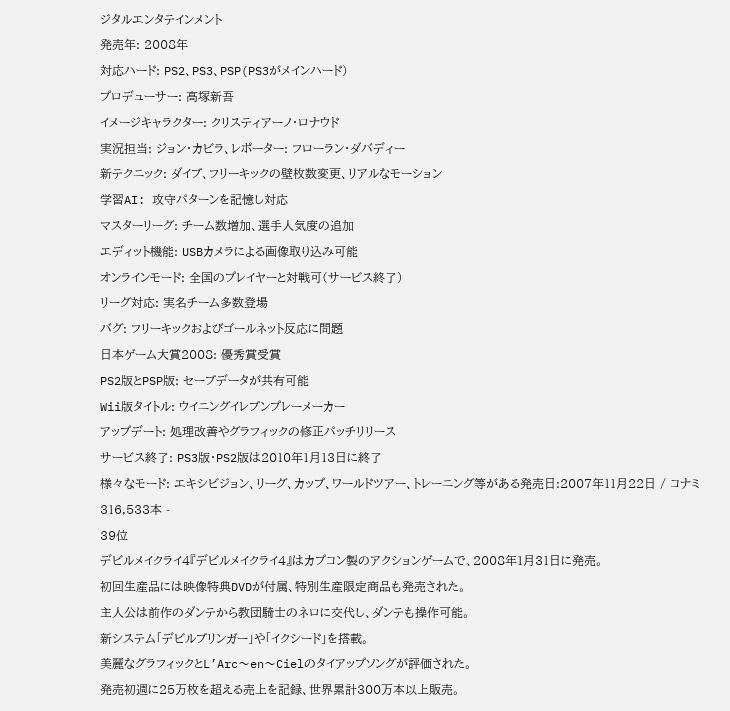ジタルエンタテインメント
発売年: 2008年
対応ハード: PS2、PS3、PSP(PS3がメインハード)
プロデューサー: 高塚新吾
イメージキャラクター: クリスティアーノ・ロナウド
実況担当: ジョン・カビラ、レポーター: フローラン・ダバディー
新テクニック: ダイブ、フリーキックの壁枚数変更、リアルなモーション
学習AI: 攻守パターンを記憶し対応
マスターリーグ: チーム数増加、選手人気度の追加
エディット機能: USBカメラによる画像取り込み可能
オンラインモード: 全国のプレイヤーと対戦可(サービス終了)
リーグ対応: 実名チーム多数登場
バグ: フリーキックおよびゴールネット反応に問題
日本ゲーム大賞2008: 優秀賞受賞
PS2版とPSP版: セーブデータが共有可能
Wii版タイトル: ウイニングイレブンプレーメーカー
アップデート: 処理改善やグラフィックの修正パッチリリース
サービス終了: PS3版・PS2版は2010年1月13日に終了
様々なモード: エキシビジョン、リーグ、カップ、ワールドツアー、トレーニング等がある発売日:2007年11月22日 / コナミ316,533本 -
39位
デビルメイクライ4『デビルメイクライ4』はカプコン製のアクションゲームで、2008年1月31日に発売。
初回生産品には映像特典DVDが付属、特別生産限定商品も発売された。
主人公は前作のダンテから教団騎士のネロに交代し、ダンテも操作可能。
新システム「デビルブリンガー」や「イクシード」を搭載。
美麗なグラフィックとL’Arc〜en〜Cielのタイアップソングが評価された。
発売初週に25万枚を超える売上を記録、世界累計300万本以上販売。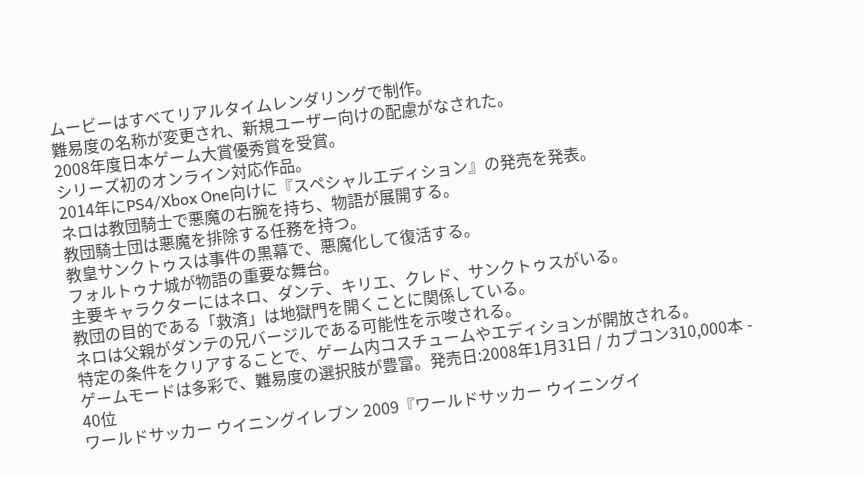ムービーはすべてリアルタイムレンダリングで制作。
難易度の名称が変更され、新規ユーザー向けの配慮がなされた。
2008年度日本ゲーム大賞優秀賞を受賞。
シリーズ初のオンライン対応作品。
2014年にPS4/Xbox One向けに『スペシャルエディション』の発売を発表。
ネロは教団騎士で悪魔の右腕を持ち、物語が展開する。
教団騎士団は悪魔を排除する任務を持つ。
教皇サンクトゥスは事件の黒幕で、悪魔化して復活する。
フォルトゥナ城が物語の重要な舞台。
主要キャラクターにはネロ、ダンテ、キリエ、クレド、サンクトゥスがいる。
教団の目的である「救済」は地獄門を開くことに関係している。
ネロは父親がダンテの兄バージルである可能性を示唆される。
特定の条件をクリアすることで、ゲーム内コスチュームやエディションが開放される。
ゲームモードは多彩で、難易度の選択肢が豊富。発売日:2008年1月31日 / カプコン310,000本 -
40位
ワールドサッカー ウイニングイレブン 2009『ワールドサッカー ウイニングイ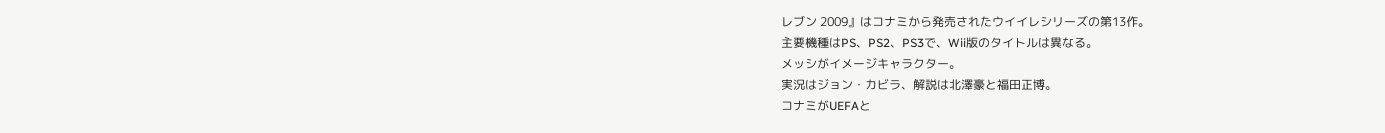レブン 2009』はコナミから発売されたウイイレシリーズの第13作。
主要機種はPS、PS2、PS3で、Wii版のタイトルは異なる。
メッシがイメージキャラクター。
実況はジョン・カビラ、解説は北澤豪と福田正博。
コナミがUEFAと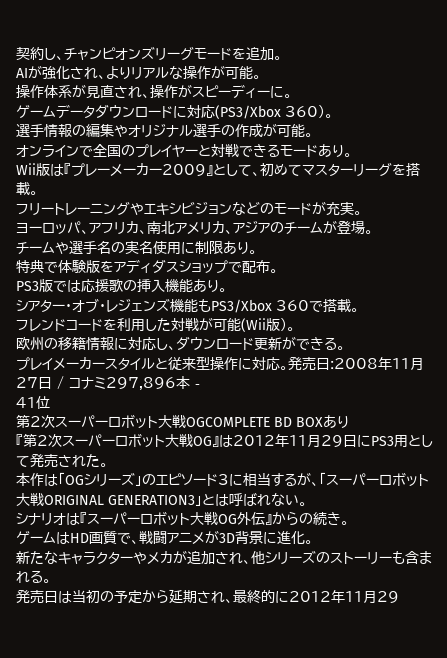契約し、チャンピオンズリーグモードを追加。
AIが強化され、よりリアルな操作が可能。
操作体系が見直され、操作がスピーディーに。
ゲームデータダウンロードに対応(PS3/Xbox 360)。
選手情報の編集やオリジナル選手の作成が可能。
オンラインで全国のプレイヤーと対戦できるモードあり。
Wii版は『プレーメーカー2009』として、初めてマスターリーグを搭載。
フリートレーニングやエキシビジョンなどのモードが充実。
ヨーロッパ、アフリカ、南北アメリカ、アジアのチームが登場。
チームや選手名の実名使用に制限あり。
特典で体験版をアディダスショップで配布。
PS3版では応援歌の挿入機能あり。
シアター・オブ・レジェンズ機能もPS3/Xbox 360で搭載。
フレンドコードを利用した対戦が可能(Wii版)。
欧州の移籍情報に対応し、ダウンロード更新ができる。
プレイメーカースタイルと従来型操作に対応。発売日:2008年11月27日 / コナミ297,896本 -
41位
第2次スーパーロボット大戦OGCOMPLETE BD BOXあり
『第2次スーパーロボット大戦OG』は2012年11月29日にPS3用として発売された。
本作は「OGシリーズ」のエピソード3に相当するが、「スーパーロボット大戦ORIGINAL GENERATION3」とは呼ばれない。
シナリオは『スーパーロボット大戦OG外伝』からの続き。
ゲームはHD画質で、戦闘アニメが3D背景に進化。
新たなキャラクターやメカが追加され、他シリーズのストーリーも含まれる。
発売日は当初の予定から延期され、最終的に2012年11月29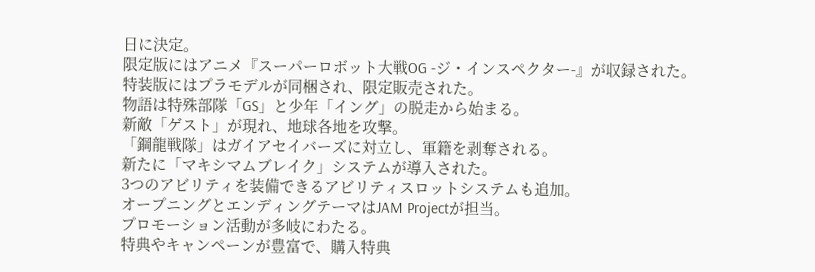日に決定。
限定版にはアニメ『スーパーロボット大戦OG -ジ・インスペクター-』が収録された。
特装版にはプラモデルが同梱され、限定販売された。
物語は特殊部隊「GS」と少年「イング」の脱走から始まる。
新敵「ゲスト」が現れ、地球各地を攻撃。
「鋼龍戦隊」はガイアセイバーズに対立し、軍籍を剥奪される。
新たに「マキシマムブレイク」システムが導入された。
3つのアビリティを装備できるアビリティスロットシステムも追加。
オープニングとエンディングテーマはJAM Projectが担当。
プロモーション活動が多岐にわたる。
特典やキャンペーンが豊富で、購入特典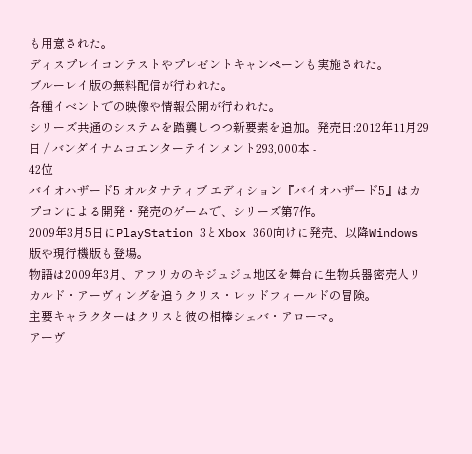も用意された。
ディスプレイコンテストやプレゼントキャンペーンも実施された。
ブルーレイ版の無料配信が行われた。
各種イベントでの映像や情報公開が行われた。
シリーズ共通のシステムを踏襲しつつ新要素を追加。発売日:2012年11月29日 / バンダイナムコエンターテインメント293,000本 -
42位
バイオハザード5 オルタナティブ エディション『バイオハザード5』はカプコンによる開発・発売のゲームで、シリーズ第7作。
2009年3月5日にPlayStation 3とXbox 360向けに発売、以降Windows版や現行機版も登場。
物語は2009年3月、アフリカのキジュジュ地区を舞台に生物兵器密売人リカルド・アーヴィングを追うクリス・レッドフィールドの冒険。
主要キャラクターはクリスと彼の相棒シェバ・アローマ。
アーヴ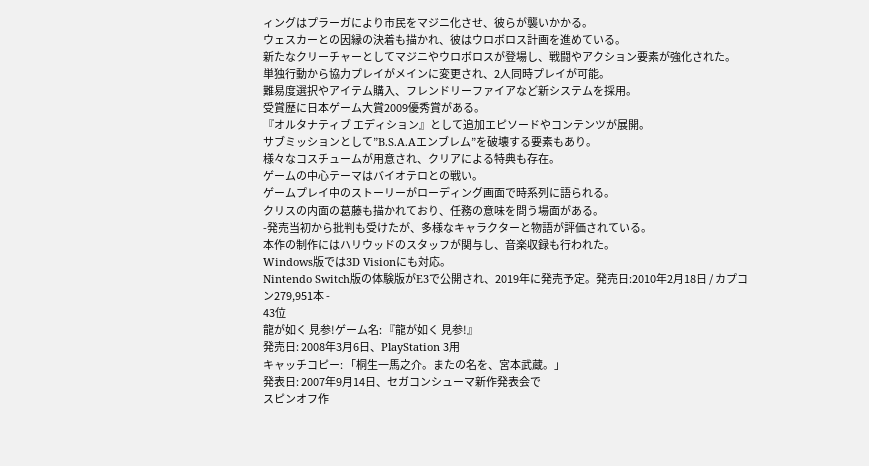ィングはプラーガにより市民をマジニ化させ、彼らが襲いかかる。
ウェスカーとの因縁の決着も描かれ、彼はウロボロス計画を進めている。
新たなクリーチャーとしてマジニやウロボロスが登場し、戦闘やアクション要素が強化された。
単独行動から協力プレイがメインに変更され、2人同時プレイが可能。
難易度選択やアイテム購入、フレンドリーファイアなど新システムを採用。
受賞歴に日本ゲーム大賞2009優秀賞がある。
『オルタナティブ エディション』として追加エピソードやコンテンツが展開。
サブミッションとして”B.S.A.Aエンブレム”を破壊する要素もあり。
様々なコスチュームが用意され、クリアによる特典も存在。
ゲームの中心テーマはバイオテロとの戦い。
ゲームプレイ中のストーリーがローディング画面で時系列に語られる。
クリスの内面の葛藤も描かれており、任務の意味を問う場面がある。
-発売当初から批判も受けたが、多様なキャラクターと物語が評価されている。
本作の制作にはハリウッドのスタッフが関与し、音楽収録も行われた。
Windows版では3D Visionにも対応。
Nintendo Switch版の体験版がE3で公開され、2019年に発売予定。発売日:2010年2月18日 / カプコン279,951本 -
43位
龍が如く 見参!ゲーム名: 『龍が如く 見参!』
発売日: 2008年3月6日、PlayStation 3用
キャッチコピー: 「桐生一馬之介。またの名を、宮本武蔵。」
発表日: 2007年9月14日、セガコンシューマ新作発表会で
スピンオフ作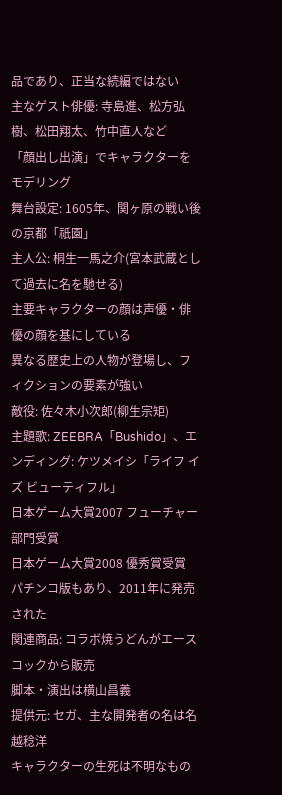品であり、正当な続編ではない
主なゲスト俳優: 寺島進、松方弘樹、松田翔太、竹中直人など
「顔出し出演」でキャラクターをモデリング
舞台設定: 1605年、関ヶ原の戦い後の京都「祇園」
主人公: 桐生一馬之介(宮本武蔵として過去に名を馳せる)
主要キャラクターの顔は声優・俳優の顔を基にしている
異なる歴史上の人物が登場し、フィクションの要素が強い
敵役: 佐々木小次郎(柳生宗矩)
主題歌: ZEEBRA「Bushido」、エンディング: ケツメイシ「ライフ イズ ビューティフル」
日本ゲーム大賞2007 フューチャー部門受賞
日本ゲーム大賞2008 優秀賞受賞
パチンコ版もあり、2011年に発売された
関連商品: コラボ焼うどんがエースコックから販売
脚本・演出は横山昌義
提供元: セガ、主な開発者の名は名越稔洋
キャラクターの生死は不明なもの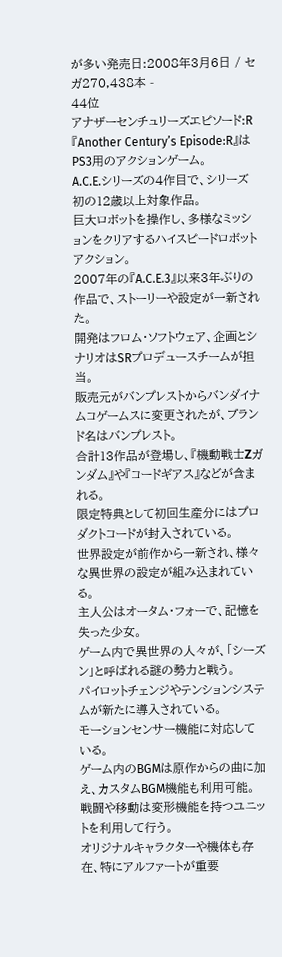が多い発売日:2008年3月6日 / セガ270,438本 -
44位
アナザーセンチュリーズエピソード:R『Another Century’s Episode:R』はPS3用のアクションゲーム。
A.C.E.シリーズの4作目で、シリーズ初の12歳以上対象作品。
巨大ロボットを操作し、多様なミッションをクリアするハイスピードロボットアクション。
2007年の『A.C.E.3』以来3年ぶりの作品で、ストーリーや設定が一新された。
開発はフロム・ソフトウェア、企画とシナリオはSRプロデュースチームが担当。
販売元がバンプレストからバンダイナムコゲームスに変更されたが、ブランド名はバンプレスト。
合計13作品が登場し、『機動戦士Ζガンダム』や『コードギアス』などが含まれる。
限定特典として初回生産分にはプロダクトコードが封入されている。
世界設定が前作から一新され、様々な異世界の設定が組み込まれている。
主人公はオータム・フォーで、記憶を失った少女。
ゲーム内で異世界の人々が、「シーズン」と呼ばれる謎の勢力と戦う。
パイロットチェンジやテンションシステムが新たに導入されている。
モーションセンサー機能に対応している。
ゲーム内のBGMは原作からの曲に加え、カスタムBGM機能も利用可能。
戦闘や移動は変形機能を持つユニットを利用して行う。
オリジナルキャラクターや機体も存在、特にアルファートが重要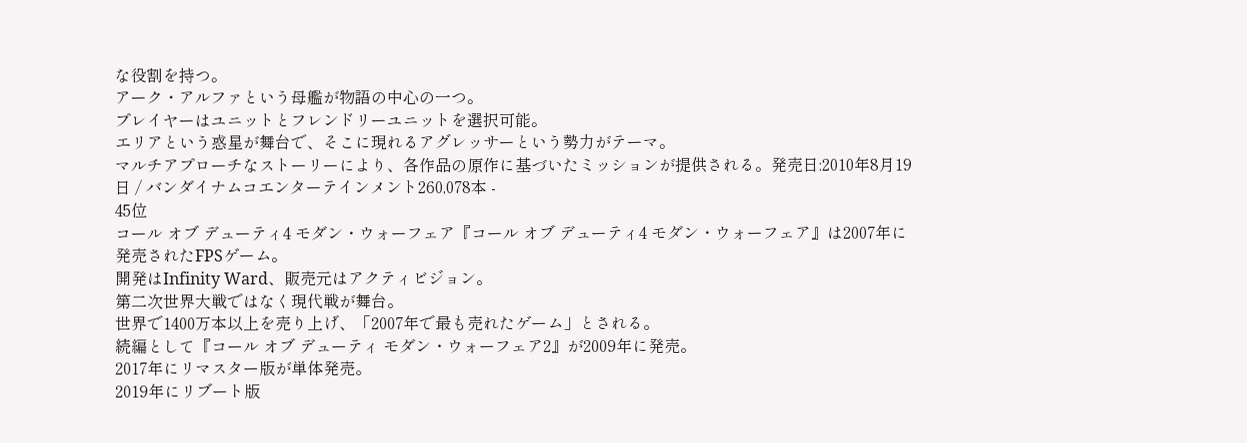な役割を持つ。
アーク・アルファという母艦が物語の中心の一つ。
プレイヤーはユニットとフレンドリーユニットを選択可能。
エリアという惑星が舞台で、そこに現れるアグレッサーという勢力がテーマ。
マルチアプローチなストーリーにより、各作品の原作に基づいたミッションが提供される。発売日:2010年8月19日 / バンダイナムコエンターテインメント260,078本 -
45位
コール オブ デューティ4 モダン・ウォーフェア『コール オブ デューティ4 モダン・ウォーフェア』は2007年に発売されたFPSゲーム。
開発はInfinity Ward、販売元はアクティビジョン。
第二次世界大戦ではなく現代戦が舞台。
世界で1400万本以上を売り上げ、「2007年で最も売れたゲーム」とされる。
続編として『コール オブ デューティ モダン・ウォーフェア2』が2009年に発売。
2017年にリマスター版が単体発売。
2019年にリブート版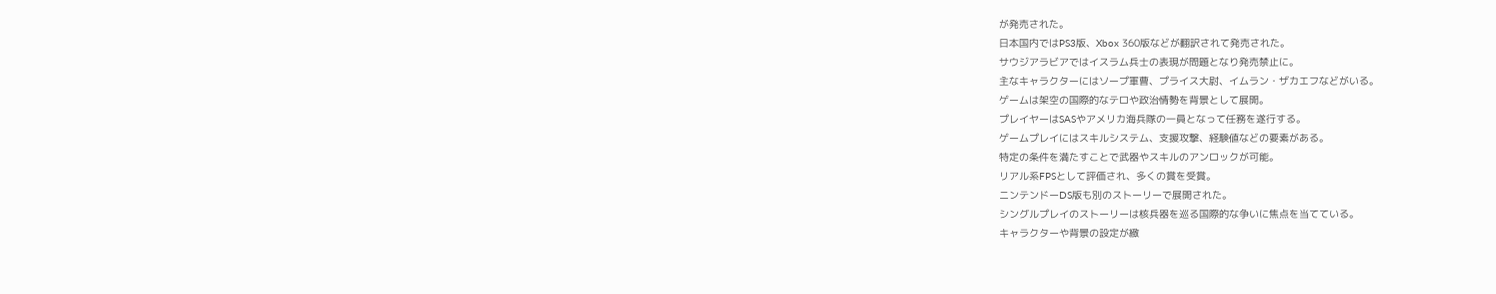が発売された。
日本国内ではPS3版、Xbox 360版などが翻訳されて発売された。
サウジアラビアではイスラム兵士の表現が問題となり発売禁止に。
主なキャラクターにはソープ軍曹、プライス大尉、イムラン・ザカエフなどがいる。
ゲームは架空の国際的なテロや政治情勢を背景として展開。
プレイヤーはSASやアメリカ海兵隊の一員となって任務を遂行する。
ゲームプレイにはスキルシステム、支援攻撃、経験値などの要素がある。
特定の条件を満たすことで武器やスキルのアンロックが可能。
リアル系FPSとして評価され、多くの賞を受賞。
ニンテンドーDS版も別のストーリーで展開された。
シングルプレイのストーリーは核兵器を巡る国際的な争いに焦点を当てている。
キャラクターや背景の設定が緻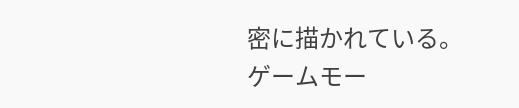密に描かれている。
ゲームモー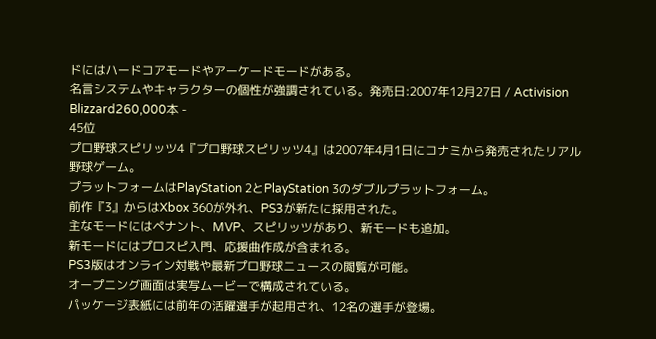ドにはハードコアモードやアーケードモードがある。
名言システムやキャラクターの個性が強調されている。発売日:2007年12月27日 / Activision Blizzard260,000本 -
45位
プロ野球スピリッツ4『プロ野球スピリッツ4』は2007年4月1日にコナミから発売されたリアル野球ゲーム。
プラットフォームはPlayStation 2とPlayStation 3のダブルプラットフォーム。
前作『3』からはXbox 360が外れ、PS3が新たに採用された。
主なモードにはペナント、MVP、スピリッツがあり、新モードも追加。
新モードにはプロスピ入門、応援曲作成が含まれる。
PS3版はオンライン対戦や最新プロ野球ニュースの閲覧が可能。
オープニング画面は実写ムービーで構成されている。
パッケージ表紙には前年の活躍選手が起用され、12名の選手が登場。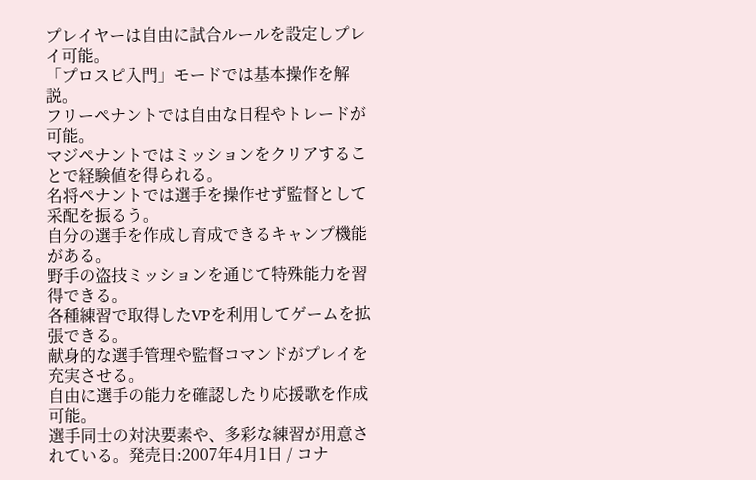プレイヤーは自由に試合ルールを設定しプレイ可能。
「プロスピ入門」モードでは基本操作を解説。
フリーペナントでは自由な日程やトレードが可能。
マジペナントではミッションをクリアすることで経験値を得られる。
名将ペナントでは選手を操作せず監督として采配を振るう。
自分の選手を作成し育成できるキャンプ機能がある。
野手の盗技ミッションを通じて特殊能力を習得できる。
各種練習で取得したVPを利用してゲームを拡張できる。
献身的な選手管理や監督コマンドがプレイを充実させる。
自由に選手の能力を確認したり応援歌を作成可能。
選手同士の対決要素や、多彩な練習が用意されている。発売日:2007年4月1日 / コナ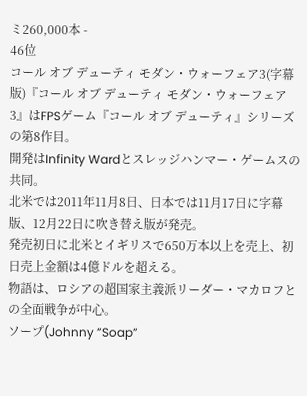ミ260,000本 -
46位
コール オブ デューティ モダン・ウォーフェア3(字幕版)『コール オブ デューティ モダン・ウォーフェア3』はFPSゲーム『コール オブ デューティ』シリーズの第8作目。
開発はInfinity Wardとスレッジハンマー・ゲームスの共同。
北米では2011年11月8日、日本では11月17日に字幕版、12月22日に吹き替え版が発売。
発売初日に北米とイギリスで650万本以上を売上、初日売上金額は4億ドルを超える。
物語は、ロシアの超国家主義派リーダー・マカロフとの全面戦争が中心。
ソープ(Johnny ”Soap”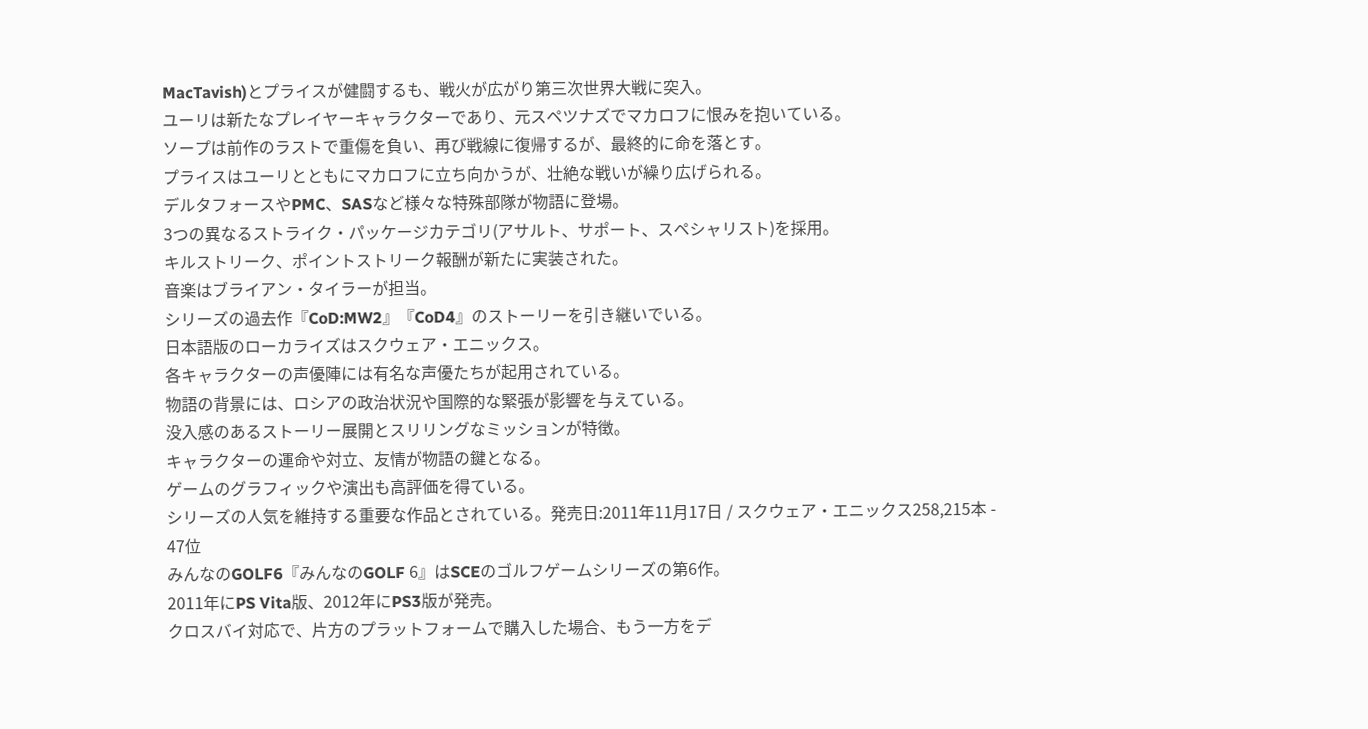MacTavish)とプライスが健闘するも、戦火が広がり第三次世界大戦に突入。
ユーリは新たなプレイヤーキャラクターであり、元スペツナズでマカロフに恨みを抱いている。
ソープは前作のラストで重傷を負い、再び戦線に復帰するが、最終的に命を落とす。
プライスはユーリとともにマカロフに立ち向かうが、壮絶な戦いが繰り広げられる。
デルタフォースやPMC、SASなど様々な特殊部隊が物語に登場。
3つの異なるストライク・パッケージカテゴリ(アサルト、サポート、スペシャリスト)を採用。
キルストリーク、ポイントストリーク報酬が新たに実装された。
音楽はブライアン・タイラーが担当。
シリーズの過去作『CoD:MW2』『CoD4』のストーリーを引き継いでいる。
日本語版のローカライズはスクウェア・エニックス。
各キャラクターの声優陣には有名な声優たちが起用されている。
物語の背景には、ロシアの政治状況や国際的な緊張が影響を与えている。
没入感のあるストーリー展開とスリリングなミッションが特徴。
キャラクターの運命や対立、友情が物語の鍵となる。
ゲームのグラフィックや演出も高評価を得ている。
シリーズの人気を維持する重要な作品とされている。発売日:2011年11月17日 / スクウェア・エニックス258,215本 -
47位
みんなのGOLF6『みんなのGOLF 6』はSCEのゴルフゲームシリーズの第6作。
2011年にPS Vita版、2012年にPS3版が発売。
クロスバイ対応で、片方のプラットフォームで購入した場合、もう一方をデ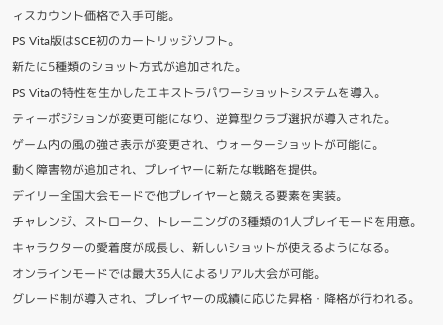ィスカウント価格で入手可能。
PS Vita版はSCE初のカートリッジソフト。
新たに5種類のショット方式が追加された。
PS Vitaの特性を生かしたエキストラパワーショットシステムを導入。
ティーポジションが変更可能になり、逆算型クラブ選択が導入された。
ゲーム内の風の強さ表示が変更され、ウォーターショットが可能に。
動く障害物が追加され、プレイヤーに新たな戦略を提供。
デイリー全国大会モードで他プレイヤーと競える要素を実装。
チャレンジ、ストローク、トレーニングの3種類の1人プレイモードを用意。
キャラクターの愛着度が成長し、新しいショットが使えるようになる。
オンラインモードでは最大35人によるリアル大会が可能。
グレード制が導入され、プレイヤーの成績に応じた昇格・降格が行われる。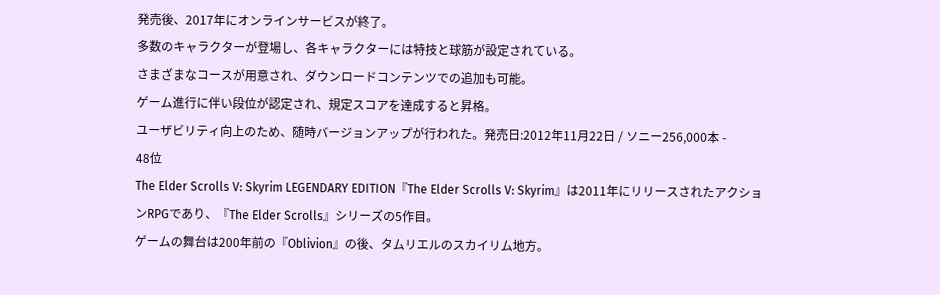発売後、2017年にオンラインサービスが終了。
多数のキャラクターが登場し、各キャラクターには特技と球筋が設定されている。
さまざまなコースが用意され、ダウンロードコンテンツでの追加も可能。
ゲーム進行に伴い段位が認定され、規定スコアを達成すると昇格。
ユーザビリティ向上のため、随時バージョンアップが行われた。発売日:2012年11月22日 / ソニー256,000本 -
48位
The Elder Scrolls V: Skyrim LEGENDARY EDITION『The Elder Scrolls V: Skyrim』は2011年にリリースされたアクションRPGであり、『The Elder Scrolls』シリーズの5作目。
ゲームの舞台は200年前の『Oblivion』の後、タムリエルのスカイリム地方。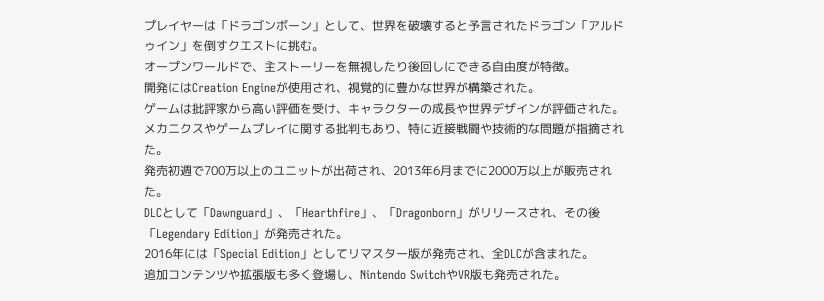プレイヤーは「ドラゴンボーン」として、世界を破壊すると予言されたドラゴン「アルドゥイン」を倒すクエストに挑む。
オープンワールドで、主ストーリーを無視したり後回しにできる自由度が特徴。
開発にはCreation Engineが使用され、視覚的に豊かな世界が構築された。
ゲームは批評家から高い評価を受け、キャラクターの成長や世界デザインが評価された。
メカニクスやゲームプレイに関する批判もあり、特に近接戦闘や技術的な問題が指摘された。
発売初週で700万以上のユニットが出荷され、2013年6月までに2000万以上が販売された。
DLCとして「Dawnguard」、「Hearthfire」、「Dragonborn」がリリースされ、その後「Legendary Edition」が発売された。
2016年には「Special Edition」としてリマスター版が発売され、全DLCが含まれた。
追加コンテンツや拡張版も多く登場し、Nintendo SwitchやVR版も発売された。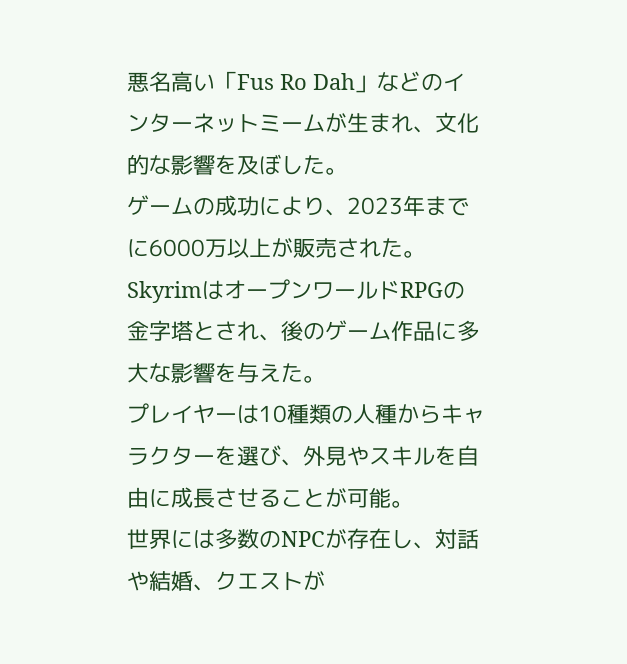悪名高い「Fus Ro Dah」などのインターネットミームが生まれ、文化的な影響を及ぼした。
ゲームの成功により、2023年までに6000万以上が販売された。
SkyrimはオープンワールドRPGの金字塔とされ、後のゲーム作品に多大な影響を与えた。
プレイヤーは10種類の人種からキャラクターを選び、外見やスキルを自由に成長させることが可能。
世界には多数のNPCが存在し、対話や結婚、クエストが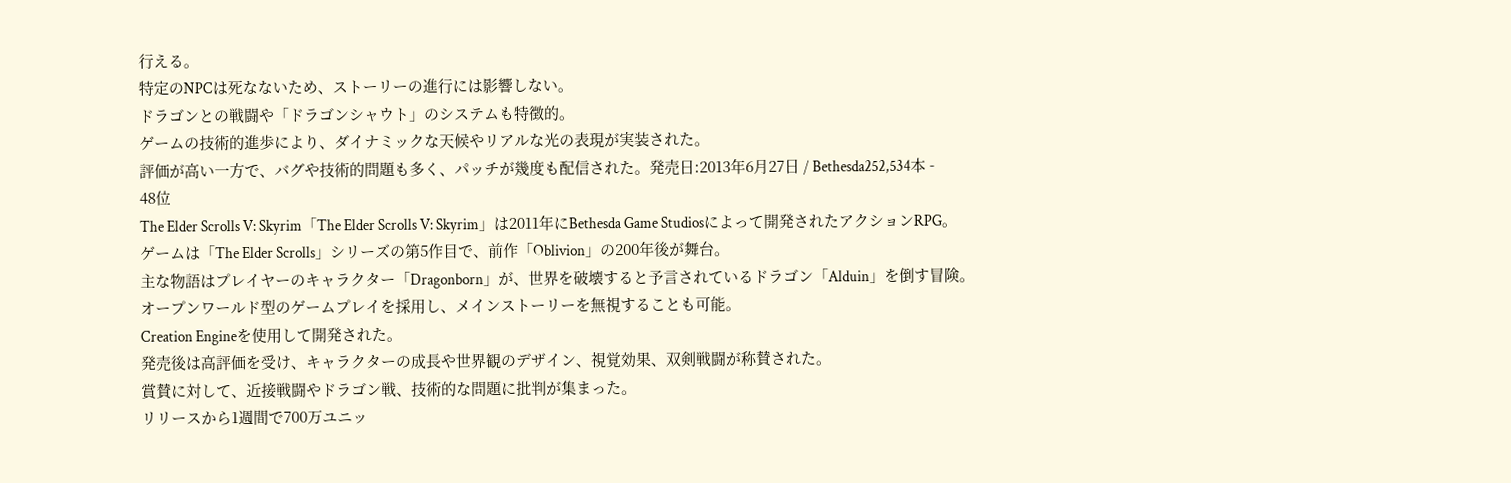行える。
特定のNPCは死なないため、ストーリーの進行には影響しない。
ドラゴンとの戦闘や「ドラゴンシャウト」のシステムも特徴的。
ゲームの技術的進歩により、ダイナミックな天候やリアルな光の表現が実装された。
評価が高い一方で、バグや技術的問題も多く、パッチが幾度も配信された。発売日:2013年6月27日 / Bethesda252,534本 -
48位
The Elder Scrolls V: Skyrim「The Elder Scrolls V: Skyrim」は2011年にBethesda Game Studiosによって開発されたアクションRPG。
ゲームは「The Elder Scrolls」シリーズの第5作目で、前作「Oblivion」の200年後が舞台。
主な物語はプレイヤーのキャラクター「Dragonborn」が、世界を破壊すると予言されているドラゴン「Alduin」を倒す冒険。
オープンワールド型のゲームプレイを採用し、メインストーリーを無視することも可能。
Creation Engineを使用して開発された。
発売後は高評価を受け、キャラクターの成長や世界観のデザイン、視覚効果、双剣戦闘が称賛された。
賞賛に対して、近接戦闘やドラゴン戦、技術的な問題に批判が集まった。
リリースから1週間で700万ユニッ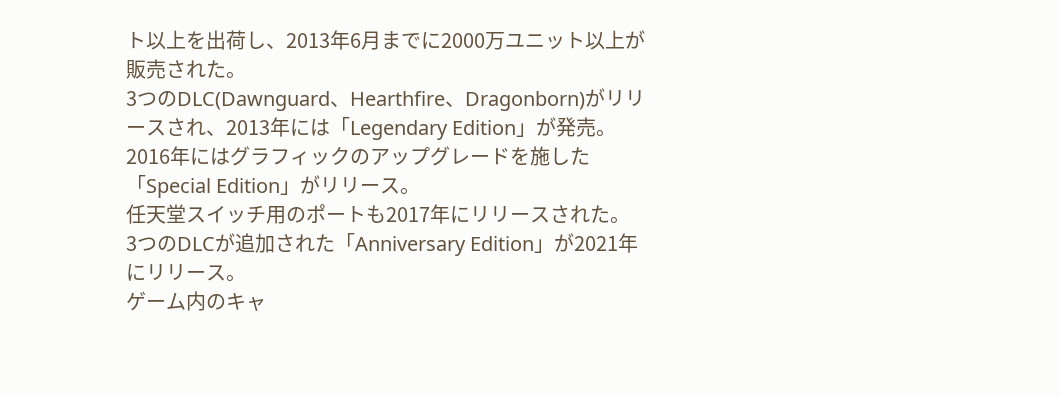ト以上を出荷し、2013年6月までに2000万ユニット以上が販売された。
3つのDLC(Dawnguard、Hearthfire、Dragonborn)がリリースされ、2013年には「Legendary Edition」が発売。
2016年にはグラフィックのアップグレードを施した「Special Edition」がリリース。
任天堂スイッチ用のポートも2017年にリリースされた。
3つのDLCが追加された「Anniversary Edition」が2021年にリリース。
ゲーム内のキャ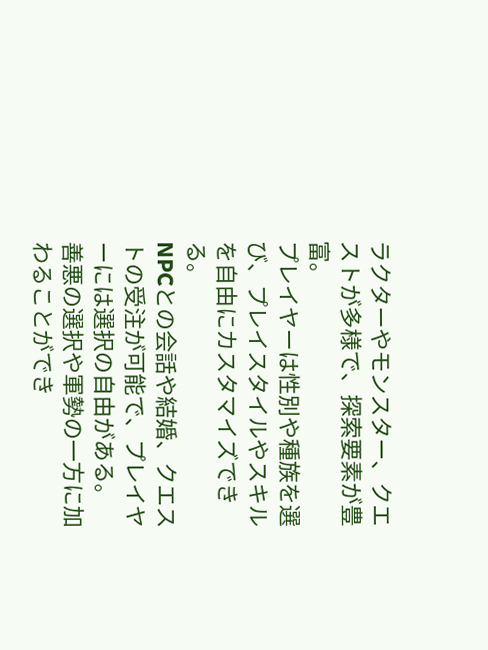ラクターやモンスター、クエストが多様で、探索要素が豊富。
プレイヤーは性別や種族を選び、プレイスタイルやスキルを自由にカスタマイズできる。
NPCとの会話や結婚、クエストの受注が可能で、プレイヤーには選択の自由がある。
善悪の選択や軍勢の一方に加わることができ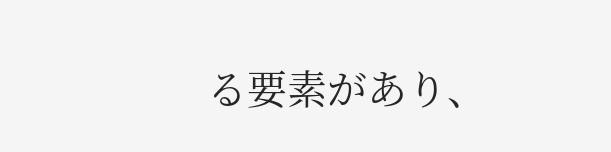る要素があり、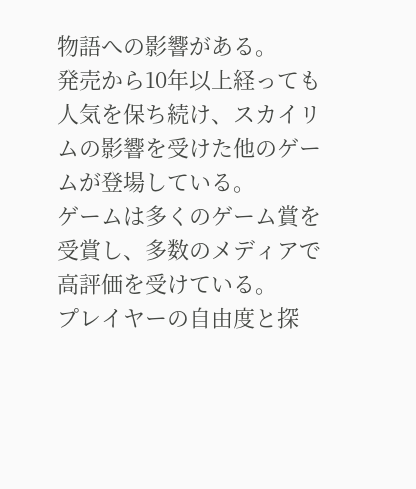物語への影響がある。
発売から10年以上経っても人気を保ち続け、スカイリムの影響を受けた他のゲームが登場している。
ゲームは多くのゲーム賞を受賞し、多数のメディアで高評価を受けている。
プレイヤーの自由度と探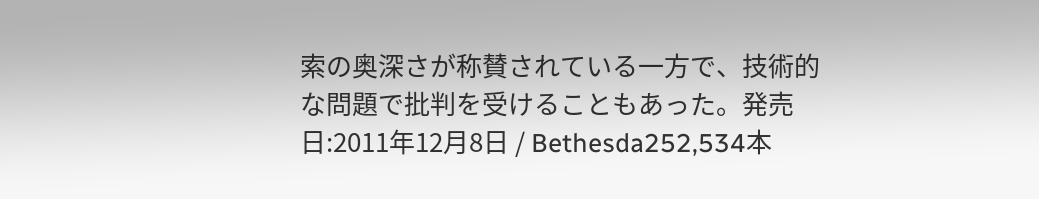索の奥深さが称賛されている一方で、技術的な問題で批判を受けることもあった。発売日:2011年12月8日 / Bethesda252,534本